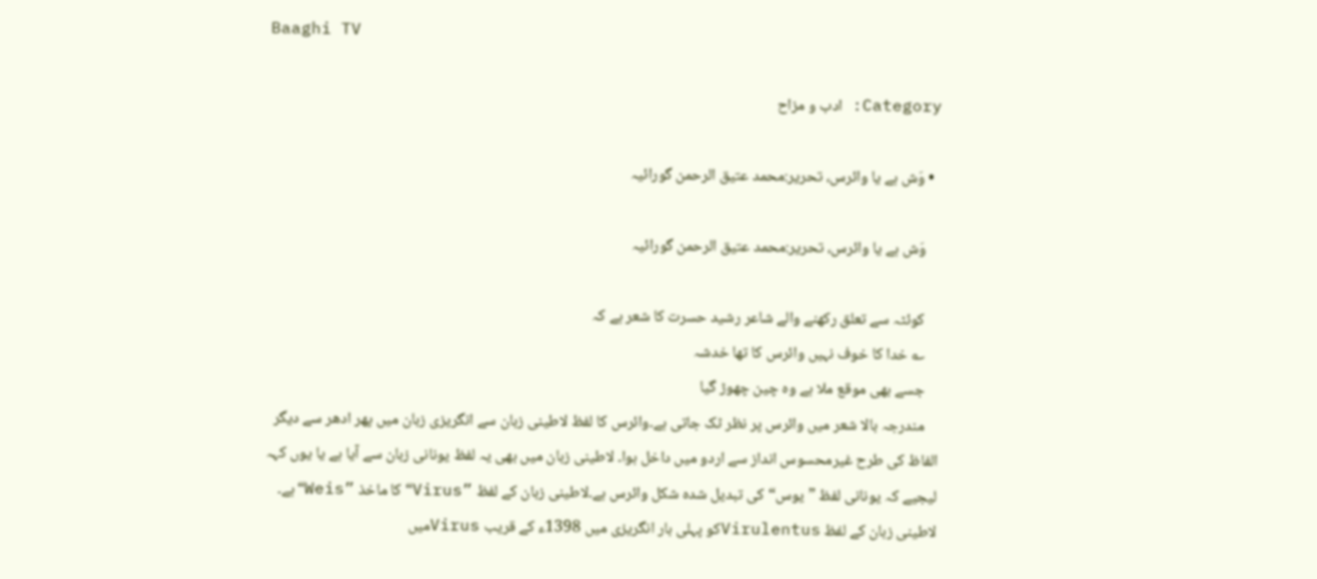Baaghi TV

Category: ادب و مزاح

  • وَش ہے یا وائرس، تحریر:محمد عتیق الرحمن گورائیہ

    وَش ہے یا وائرس، تحریر:محمد عتیق الرحمن گورائیہ

    کوئٹہ سے تعلق رکھنے والے شاعر رشید حسرت کا شعر ہے کہ
    ؎ خدا کا خوف نہیں وائرس کا تھا خدشہ
    جسے بھی موقع ملا ہے وہ چین چھوڑ گیا
    مندرجہ بالا شعر میں وائرس پر نظر ٹک جاتی ہے۔وائرس کا لفظ لاطینی زبان سے انگریزی زبان میں پھر ادھر سے دیگر الفاظ کی طرح غیرمحسوس انداز سے اردو میں داخل ہوا۔ لاطینی زبان میں بھی یہ لفظ یونانی زبان سے آیا ہے یا یوں کہہ لیجیے کہ یونانی لفظ ”یوس“کی تبدیل شدہ شکل وائرس ہے۔لاطینی زبان کے لفظ ”Virus“کا ماخذ ”Weis“ہے۔ لاطینی زبان کے لفظ Virulentusکو پہلی بار انگریزی میں 1398ء کے قریب Virusمیں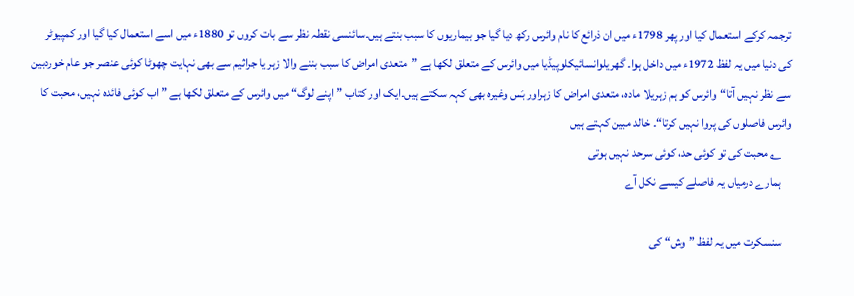ترجمہ کرکے استعمال کیا اور پھر 1798ء میں ان ذرائع کا نام وائرس رکھ دیا گیا جو بیماریوں کا سبب بنتے ہیں۔سائنسی نقطہ نظر سے بات کروں تو 1880ء میں اسے استعمال کیا گیا اور کمپیوٹر کی دنیا میں یہ لفظ 1972ء میں داخل ہوا۔ گھریلوانسائیکلوپیڈیا میں وائرس کے متعلق لکھا ہے ”متعدی امراض کا سبب بننے والا زہر یا جراثیم سے بھی نہایت چھوٹا کوئی عنصر جو عام خوردبین سے نظر نہیں آتا“وائرس کو ہم زہریلا مادہ، متعدی امراض کا زہراور بَس وغیرہ بھی کہہ سکتے ہیں۔ایک اور کتاب ”اپنے لوگ“ میں وائرس کے متعلق لکھا ہے ”اب کوئی فائدہ نہیں، محبت کا وائرس فاصلوں کی پروا نہیں کرتا“۔ خالد مبین کہتے ہیں
    ؎ محبت کی تو کوئی حد، کوئی سرحد نہیں ہوتی
    ہمارے درمیاں یہ فاصلے کیسے نکل آے

    سنسکرت میں یہ لفظ ”وش“ کی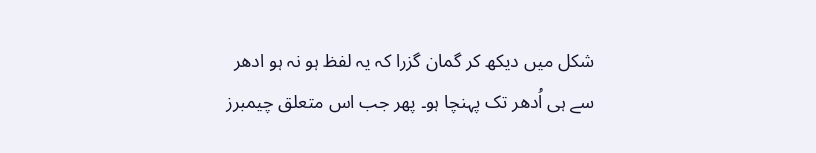شکل میں دیکھ کر گمان گزرا کہ یہ لفظ ہو نہ ہو ادھر سے ہی اُدھر تک پہنچا ہو۔ پھر جب اس متعلق چیمبرز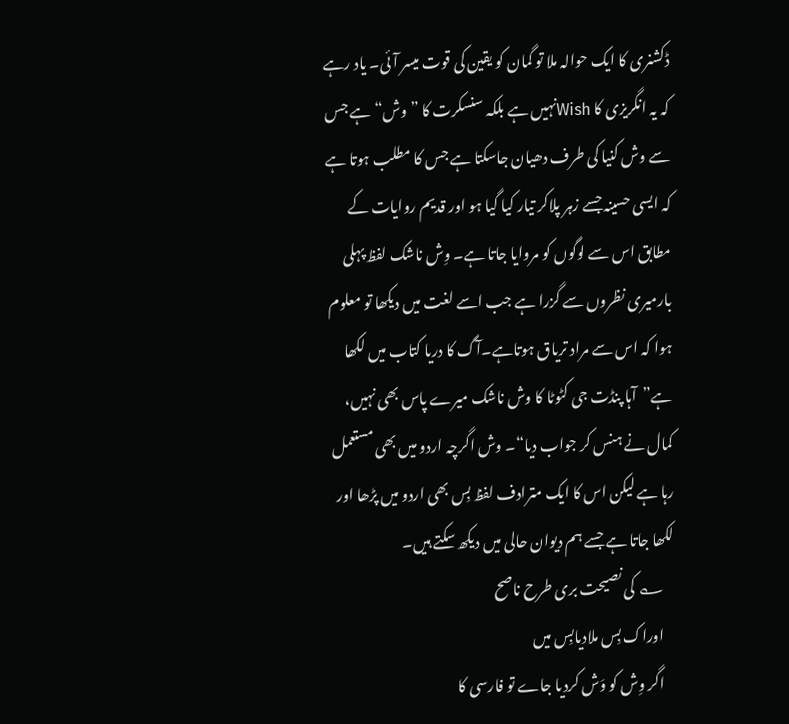ڈکشنری کا ایک حوالہ ملا تو گمان کو یقین کی قوت میسر آئی۔ یاد رہے کہ یہ انگریزی کا Wishنہیں ہے بلکہ سنسکرت کا ”وش“ ہے جس سے وش کنیا کی طرف دھیان جاسکتا ہے جس کا مطلب ہوتا ہے کہ ایسی حسینہ جسے زہر پلاکر تیار کیا گیا ہو اور قدیم روایات کے مطابق اس سے لوگوں کو مروایا جاتا ہے۔ وِش ناشک لفظ پہلی بارمیری نظروں سے گزرا ہے جب اسے لغت میں دیکھا تو معلوم ہوا کہ اس سے مراد تریاق ہوتاہے۔آگ کا دریا کتاب میں لکھا ہے”آہا پنڈت جی کٹوٹا کا وش ناشک میرے پاس بھی نہیں، کمال نے ہنس کر جواب دیا“۔ وش اگرچہ اردو میں بھی مستعمل رہا ہے لیکن اس کا ایک مترادف لفظ بِس بھی اردو میں پڑھا اور لکھا جاتا ہے جسے ہم دیوان حالی میں دیکھ سکتے ہیں۔
    ؎ کی نصیحت بری طرح ناصح
    اوراک بِس ملادیابِس میں
    اگر وِش کو وَش کردیا جاے تو فارسی کا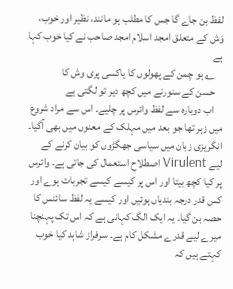لفظ بن جاے گا جس کا مطلب ہو مانند، نظیر اور خوب، وَش کے متعلق امجد اسلام امجد صاحب نے کیا خوب کہا ہے
    ؎ ہو چمن کے پھولوں کا یاکسی پری وش کا
    حسن کے سنورنے میں کچھ دیر تو لگتی ہے
    اب دوبارہ سے لفظ وائرس پر چلیے۔ اس سے مراد شروع میں زہر تھا جو بعد میں مہلک کے معنوں میں بھی آگیا۔ انگریزی زبان میں سیاسی جھگڑوں کو بیان کرنے کے لیے Virulent اصطلاح استعمال کی جاتی ہے۔ وائرس پر کیا کچھ بیتا اور اس پر کیسے کیسے تجربات ہوے اور کس قدر درجہ بندیاں ہوئیں اور کیسے یہ لفظ سائنس کا حصہ بن گیا۔ یہ ایک الگ کہانی ہے کہ اس تک پہنچنا میرے لیے قدرے مشکل کام ہے۔ سرفراز شاہد کیا خوب کہتے ہیں کہ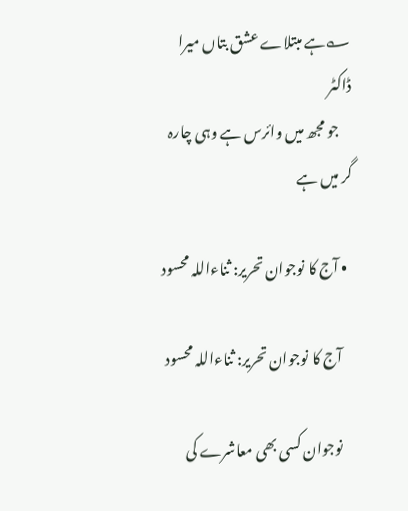؎ہے مبتلاے عشق بتاں میرا ڈاکٹر
    جو مجھ میں وائرس ہے وہی چارہ گر میں ہے

  • آج کا نوجوان تحریر: ثناءاللہ محسود

    آج کا نوجوان تحریر: ثناءاللہ محسود

    نوجوان کسی بھی معاشرے کی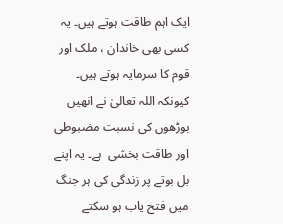ایک اہم طاقت ہوتے ہیں۔ یہ کسی بھی خاندان ، ملک اور قوم کا سرمایہ ہوتے ہیں۔ کیونکہ اللہ تعالیٰ نے انھیں بوڑھوں کی نسبت مضبوطی اور طاقت بخشی  ہے۔ یہ اپنے بل بوتے پر زندگی کی ہر جنگ میں فتح یاب ہو سکتے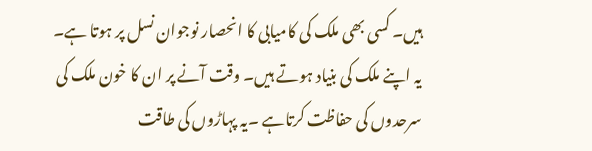ہیں۔ کسی بھی ملک کی کامیابی کا انحصار نوجوان نسل پر ہوتا ہے۔ یہ اپنے ملک کی بنیاد ہوتے ہیں۔ وقت آنے پر ان کا خون ملک کی سرحدوں کی حفاظت کرتاہے ۔یہ پہاڑوں کی طاقت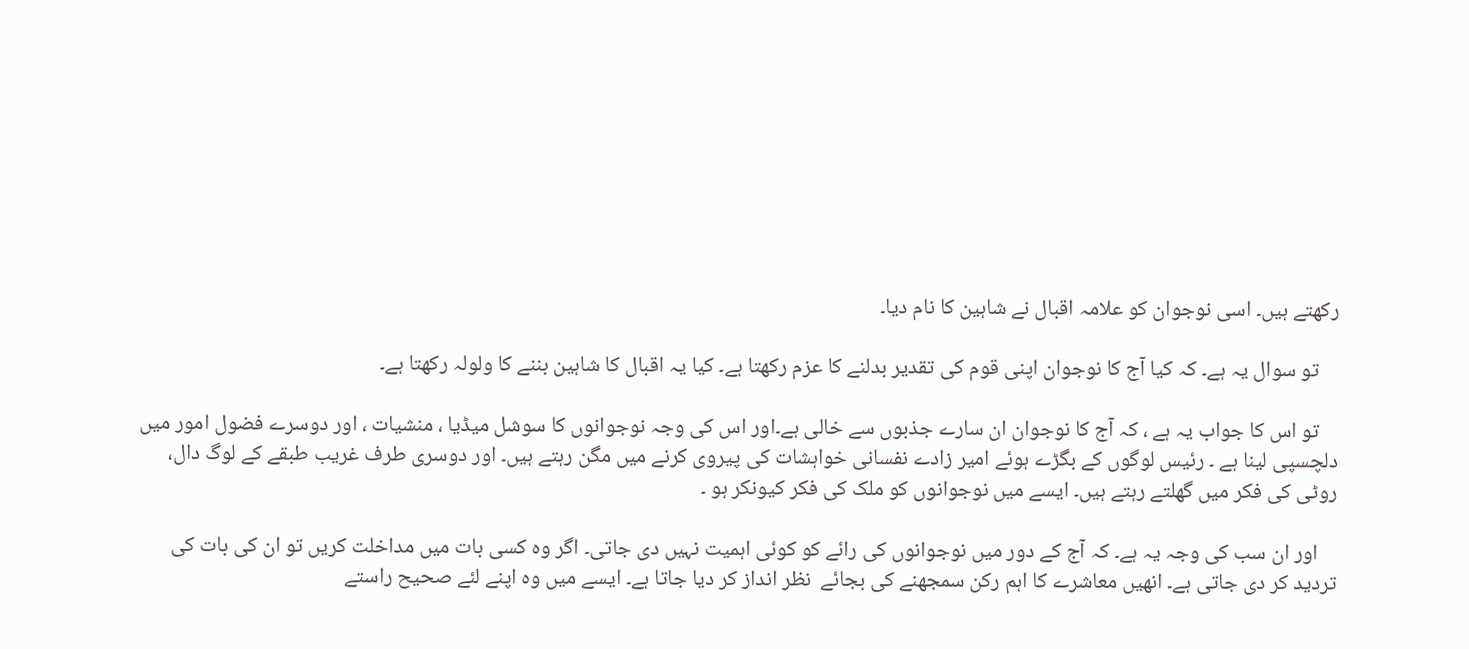رکھتے ہیں۔ اسی نوجوان کو علامہ اقبال نے شاہین کا نام دیا۔

    تو سوال یہ ہے۔ کہ کیا آج کا نوجوان اپنی قوم کی تقدیر بدلنے کا عزم رکھتا ہے۔ کیا یہ اقبال کا شاہین بننے کا ولولہ رکھتا ہے۔

    تو اس کا جواب یہ ہے ، کہ آج کا نوجوان ان سارے جذبوں سے خالی ہے۔اور اس کی وجہ نوجوانوں کا سوشل میڈیا ، منشیات ، اور دوسرے فضول امور میں دلچسپی لینا ہے ۔ رئیس لوگوں کے بگڑے ہوئے امیر زادے نفسانی خواہشات کی پیروی کرنے میں مگن رہتے ہیں۔ اور دوسری طرف غریب طبقے کے لوگ دال، روٹی کی فکر میں گھلتے رہتے ہیں۔ ایسے میں نوجوانوں کو ملک کی فکر کیونکر ہو ۔

    اور ان سب کی وجہ یہ ہے۔ کہ آج کے دور میں نوجوانوں کی رائے کو کوئی اہمیت نہیں دی جاتی۔ اگر وہ کسی بات میں مداخلت کریں تو ان کی بات کی تردید کر دی جاتی ہے۔ انھیں معاشرے کا اہم رکن سمجھنے کی بجائے  نظر انداز کر دیا جاتا ہے۔ ایسے میں وہ اپنے لئے صحیح راستے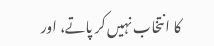کا انتخاب نہیں کر پاتے، اور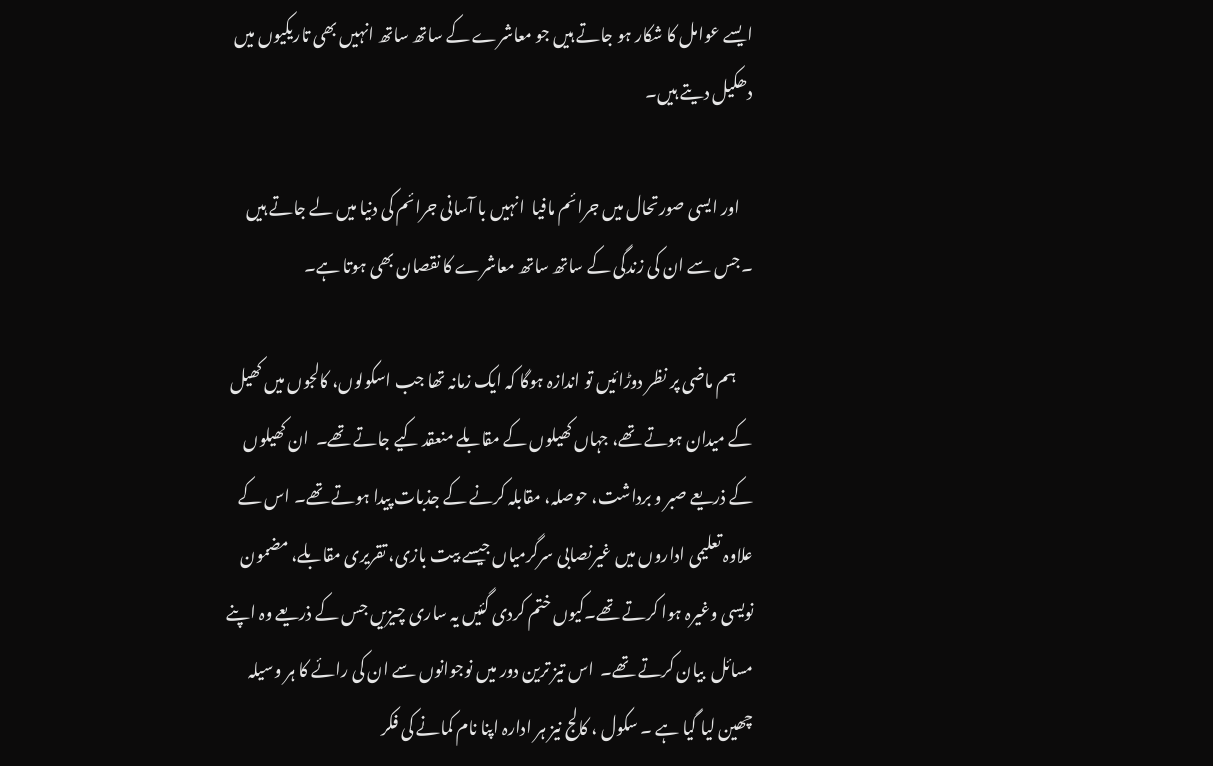ایسے عوامل کا شکار ہو جاتے ہیں جو معاشرے کے ساتھ ساتھ انہیں بھی تاریکیوں میں دھکیل دیتے ہیں۔

    اور ایسی صورتحال میں جرائم مافیا  انہیں با آسانی جرائم کی دنیا میں لے جاتے ہیں ۔جس سے ان کی زندگی کے ساتھ ساتھ معاشرے کا نقصان بھی ہوتا ہے۔

     ہم ماضی پر نظر دوڑائیں تو اندازہ ہوگا کہ ایک زمانہ تھا جب اسکولوں، کالجوں میں کھیل کے میدان ہوتے تھے، جہاں کھیلوں کے مقابلے منعقد کیے جاتے تھے۔  ان کھیلوں کے ذریعے صبر و برداشت، حوصلہ، مقابلہ کرنے کے جذبات پیدا ہوتے تھے۔ اس کے علاوہ تعلیمی اداروں میں غیرنصابی سرگرمیاں جیسے بیت بازی، تقریری مقابلے، مضمون نویسی وغیرہ ہوا کرتے تھے۔کیوں ختم کردی گئیں یہ ساری چیزیں جس کے ذریعے وہ اپنے مسائل  بیان کرتے تھے۔  اس تیز ترین دور میں نوجوانوں سے ان کی رائے کا ہر وسیلہ چھین لیا گیا ہے ۔ سکول ، کالج نیز ہر ادارہ اپنا نام کمانے کی فکر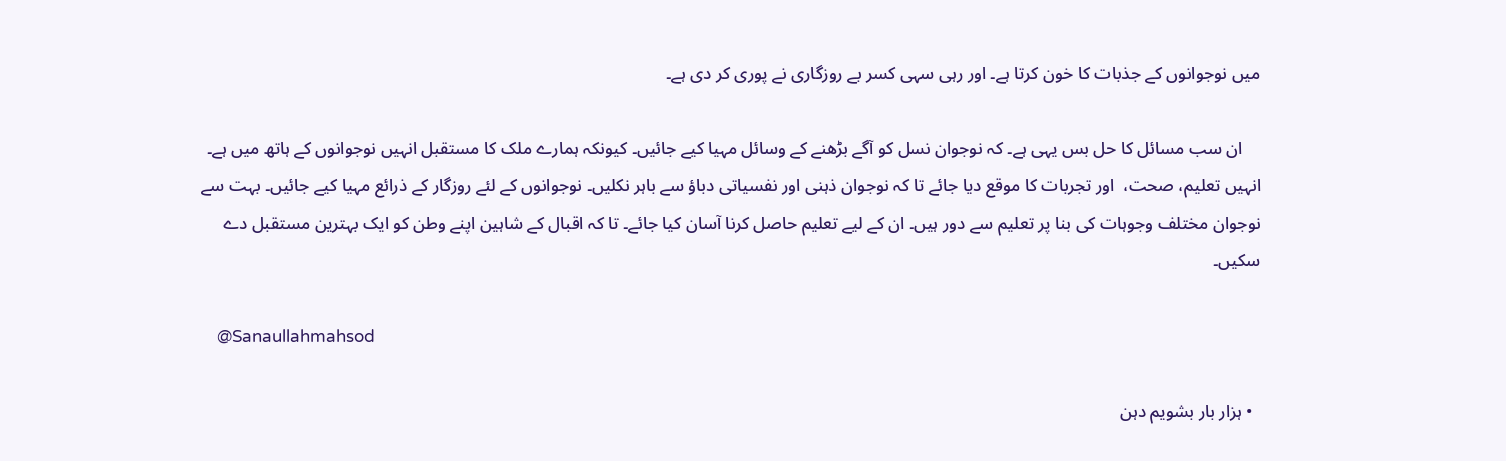میں نوجوانوں کے جذبات کا خون کرتا ہے۔ اور رہی سہی کسر بے روزگاری نے پوری کر دی ہے۔

    ان سب مسائل کا حل بس یہی ہے۔ کہ نوجوان نسل کو آگے بڑھنے کے وسائل مہیا کیے جائیں۔ کیونکہ ہمارے ملک کا مستقبل انہیں نوجوانوں کے ہاتھ میں ہے۔ انہیں تعلیم، صحت،  اور تجربات کا موقع دیا جائے تا کہ نوجوان ذہنی اور نفسیاتی دباؤ سے باہر نکلیں۔ نوجوانوں کے لئے روزگار کے ذرائع مہیا کیے جائیں۔ بہت سے نوجوان مختلف وجوہات کی بنا پر تعلیم سے دور ہیں۔ ان کے لیے تعلیم حاصل کرنا آسان کیا جائے۔ تا کہ اقبال کے شاہین اپنے وطن کو ایک بہترین مستقبل دے سکیں۔

    @Sanaullahmahsod

  • ہزار بار بشویم دہن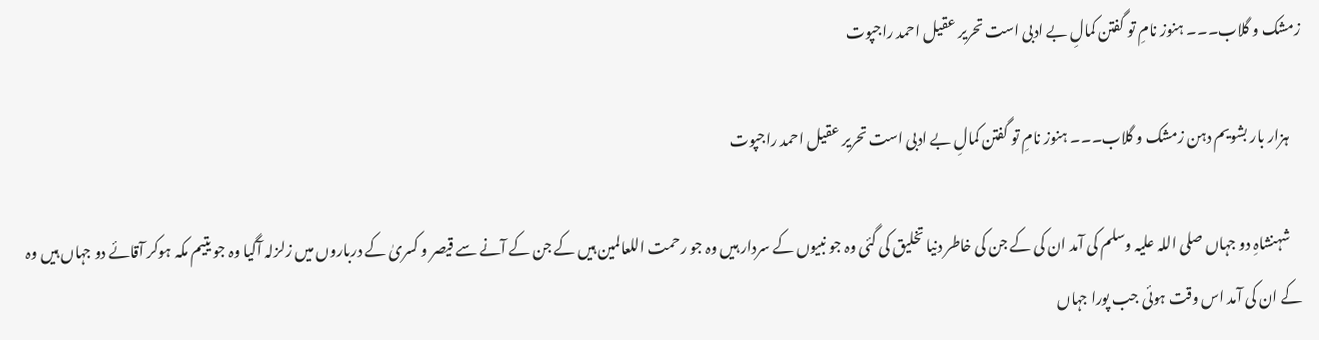زمشک و گلاب۔۔۔ ہنوز نامِ تو گفتن کمالِ بے ادبی است تحریر عقیل احمد راجپوت

    ہزار بار بشویم دہن زمشک و گلاب۔۔۔ ہنوز نامِ تو گفتن کمالِ بے ادبی است تحریر عقیل احمد راجپوت

    شہنشاہِ دو جہاں صلی اللہ علیہ وسلم کی آمد ان کی کے جن کی خاطر دنیا تخلیق کی گئی وہ جو نبیوں کے سردار ہیں وہ جو رحمت اللعالمین ہیں کے جن کے آنے سے قیصر و کسریٰ کے درباروں میں زلزلہ آگیا وہ جو یتیم مکہ ہوکر آقائے دو جہاں ہیں وہ کے ان کی آمد اس وقت ہوئی جب پورا جہاں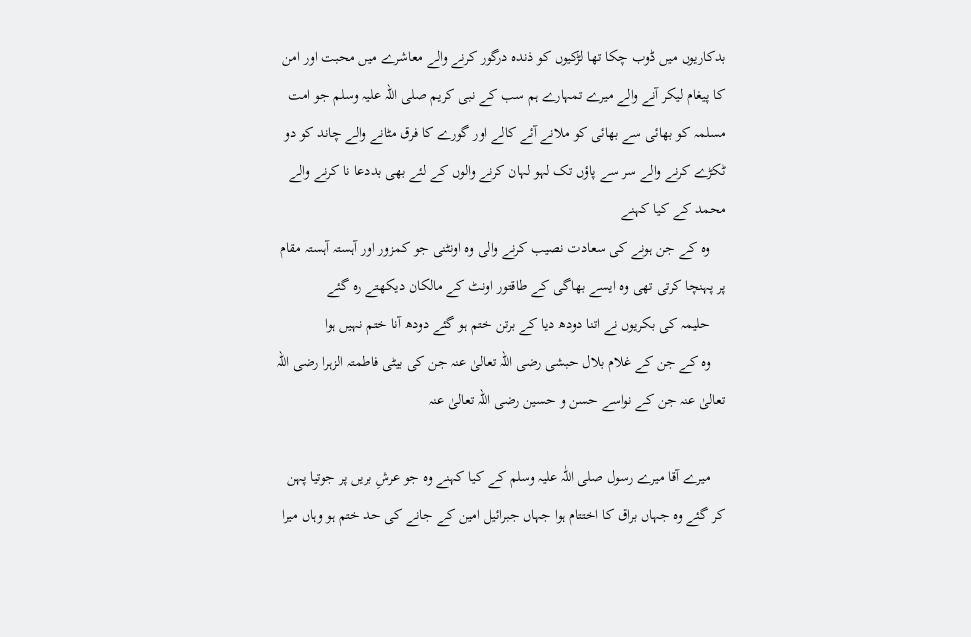بدکاریوں میں ڈوب چکا تھا لڑکیوں کو ذندہ درگور کرنے والے معاشرے میں محبت اور امن کا پیغام لیکر آنے والے میرے تمہارے ہم سب کے نبی کریم صلی اللہ علیہ وسلم جو امت مسلمہ کو بھائی سے بھائی کو ملانے آئے کالے اور گورے کا فرق مٹانے والے چاند کو دو ٹکڑے کرنے والے سر سے پاؤں تک لہو لہان کرنے والوں کے لئے بھی بددعا نا کرنے والے محمد کے کیا کہنے
    وہ کے جن ہونے کی سعادت نصیب کرنے والی وہ اونٹنی جو کمزور اور آہستہ آہستہ مقام پر پہنچا کرتی تھی وہ ایسے بھاگی کے طاقتور اونٹ کے مالکان دیکھتے رہ گئے
    حلیمہ کی بکریوں نے اتنا دودھ دیا کے برتن ختم ہو گئے دودھ آنا ختم نہیں ہوا
    وہ کے جن کے غلام بلال حبشی رضی اللہ تعالیٰ عنہ جن کی بیٹی فاطمتہ الزہرا رضی اللہ تعالیٰ عنہ جن کے نواسے حسن و حسین رضی اللہ تعالیٰ عنہ

    میرے آقا میرے رسول صلی اللّٰہ علیہ وسلم کے کیا کہنے وہ جو عرشِ بریں پر جوتیا پہن کر گئے وہ جہاں براق کا اختتام ہوا جہاں جبرائیل امین کے جانے کی حد ختم ہو وہاں میرا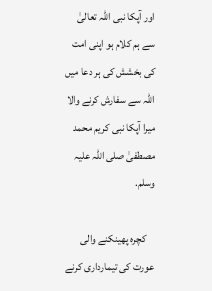اور آپکا نبی اللہ تعالیٰ سے ہم کلام ہو اپنی امت کی بخشش کی ہر دعا میں اللہ سے سفارش کرنے والا میرا آپکا نبی کریم محمد مصطفیٰ صلی اللہ علیہ وسلم.

    کچرہ پھینکنے والی عورت کی تیمارداری کرنے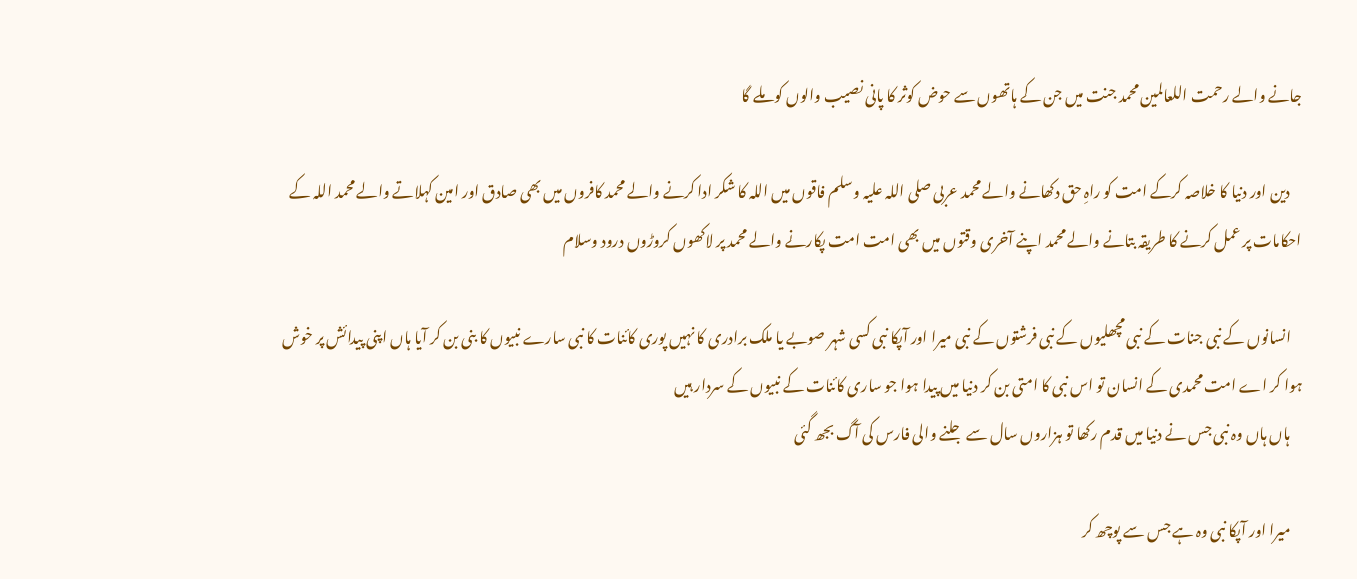جانے والے رحمت اللعالمین محمد جنت میں جن کے ہاتھوں سے حوض کوثر کا پانی نصیب والوں کو ملے گا

    دین اور دنیا کا خلاصہ کرکے امت کو راہِ حق دکھانے والے محمد عربی صلی اللہ علیہ وسلم فاقوں میں اللہ کا شکر ادا کرنے والے محمد کافروں میں بھی صادق اور امین کہلاتے والے محمد اللہ کے احکامات پر عمل کرنے کا طریقہ بتانے والے محمد اپنے آخری وقتوں میں بھی امت امت پکارنے والے محمد پر لاکھوں کروڑوں درود وسلام

    انسانوں کے نبی جنات کے نبی مچھلیوں کے نبی فرشتوں کے نبی میرا اور آپکا نبی کسی شہر صوبے یا ملک برادری کا نہیں پوری کائنات کا نبی سارے نبیوں کا بنی بن کر آیا ہاں اپنی پیدائش پر خوش ہوا کر اے امت محمدی کے انسان تو اس نبی کا امتی بن کر دنیا میں پیدا ہوا جو ساری کائنات کے نبیوں کے سردار ہیں
    ہاں ہاں وہ نبی جس نے دنیا میں قدم رکھا تو ہزاروں سال سے جلنے والی فارس کی آگ بجھ گئی

    میرا اور آپکا نبی وہ ہے جس سے پوچھ کر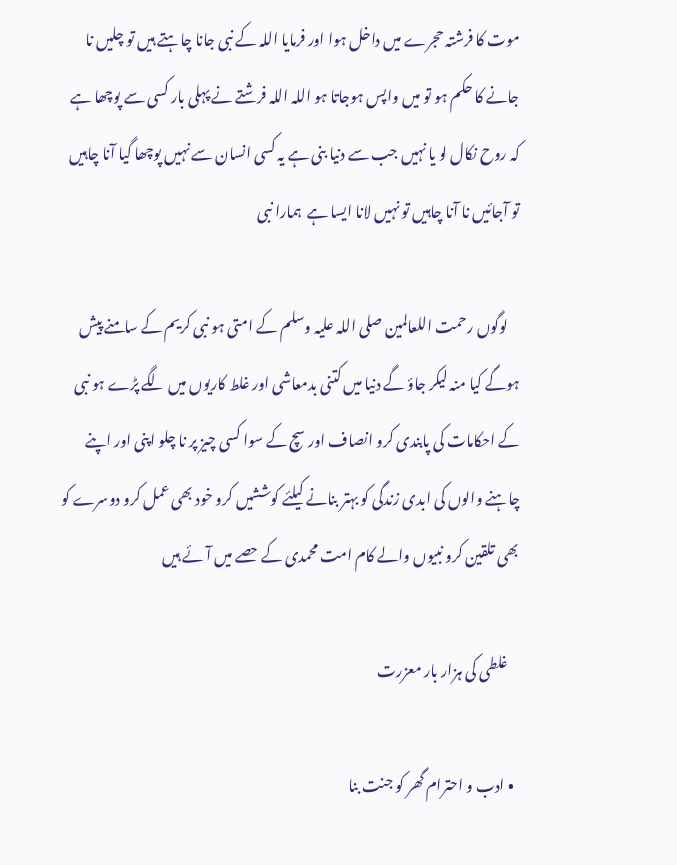موت کا فرشتہ حجرے میں داخل ہوا اور فرمایا اللہ کے نبی جانا چاہتے ہیں تو چلیں نا جانے کا حکم ہو تو میں واپس ہوجاتا ہو اللہ اللہ فرشتے نے پہلی بار کسی سے پوچھا ہے کہ روح نکال لو یا نہیں جب سے دنیا بنی ہے یہ کسی انسان سے نہیں پوچھا گیا آنا چاہیں تو آجائیں نا آنا چاہیں تو نہیں لانا ایسا ہے  ہمارا نبی

    لوگوں رحمت اللعالمین صلی اللہ علیہ وسلم کے امتی ہو نبی کریم کے سامنے پیش ہوگے کیا منہ لیکر جاؤ گے دنیا میں کتنی بدمعاشی اور غلط کاریوں میں لگے پڑے ہو نبی کے احکامات کی پابندی کرو انصاف اور سچ کے سوا کسی چیز پر نا چلو اپنی اور اپنے چاہنے والوں کی ابدی زندگی کو بہتر بنانے کیلئے کوششیں کرو خود بھی عمل کرو دوسرے کو بھی تلقین کرو نبیوں والے کام امت محمدی کے حصے میں آئے ہیں

    غلطی کی ہزار بار معزرت

  • ادب و احترام گھر کو جنت بنا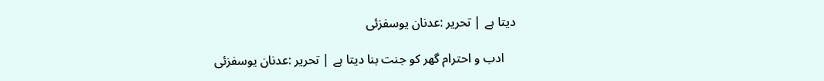دیتا ہے | تحریر :عدنان یوسفزئی

    ادب و احترام گھر کو جنت بنا دیتا ہے | تحریر :عدنان یوسفزئی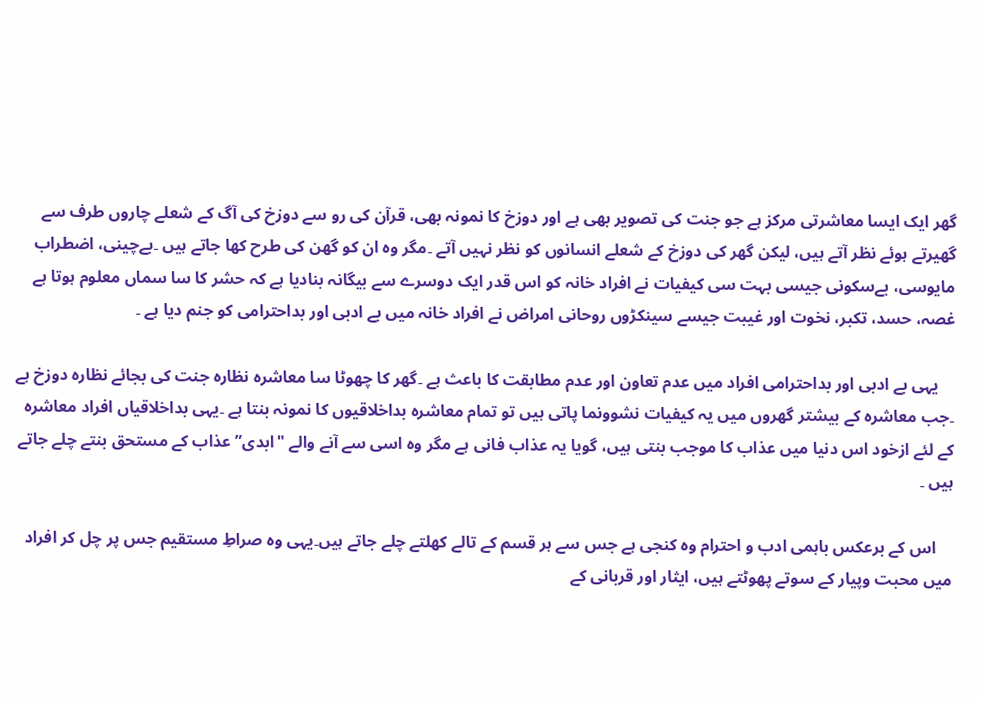گھر ایک ایسا معاشرتی مرکز ہے جو جنت کی تصویر بھی ہے اور دوزخ کا نمونہ بھی، قرآن کی رو سے دوزخ کی آگ کے شعلے چاروں طرف سے گھیرتے ہوئے نظر آتے ہیں، لیکن گھر کی دوزخ کے شعلے انسانوں کو نظر نہیں آتے ۔مگر وہ ان کو گھن کی طرح کھا جاتے ہیں ۔بےچینی، اضطراب مایوسی، بےسکونی جیسی بہت سی کیفیات نے افراد خانہ کو اس قدر ایک دوسرے سے بیگانہ بنادیا ہے کہ حشر کا سا سماں معلوم ہوتا ہے غصہ، حسد، تکبر، نخوت اور غیبت جیسے سینکڑوں روحانی امراض نے افراد خانہ میں بے ادبی اور بداحترامی کو جنم دیا ہے ۔

    یہی بے ادبی اور بداحترامی افراد میں عدم تعاون اور عدم مطابقت کا باعث ہے ۔گھر کا چھوٹا سا معاشرہ نظارہ جنت کی بجائے نظارہ دوزخ ہے ۔جب معاشرہ کے بیشتر گھروں میں یہ کیفیات نشوونما پاتی ہیں تو تمام معاشرہ بداخلاقیوں کا نمونہ بنتا ہے ۔یہی بداخلاقیاں افراد معاشرہ کے لئے ازخود اس دنیا میں عذاب کا موجب بنتی ہیں، گویا یہ عذاب فانی ہے مگر وہ اسی سے آنے والے "ابدی” عذاب کے مستحق بنتے چلے جاتے ہیں ۔

    اس کے برعکس باہمی ادب و احترام وہ کنجی ہے جس سے ہر قسم کے تالے کھلتے چلے جاتے ہیں۔یہی وہ صراطِ مستقیم جس پر چل کر افراد میں محبت وپیار کے سوتے پھوٹتے ہیں، ایثار اور قربانی کے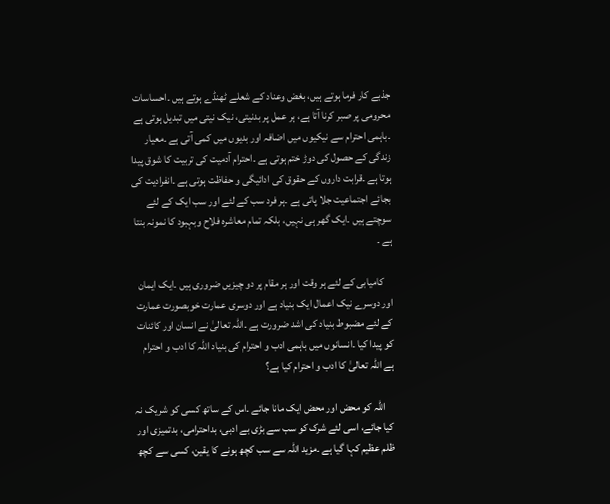جذبے کار فرما ہوتے ہیں، بغض وعناد کے شعلے ٹھنڈے ہوتے ہیں ۔احساسات محرومی پر صبر کرنا آتا ہے، ہر عمل پر بدنیتی، نیک نیتی میں تبدیل ہوتی ہے ۔باہمی احترام سے نیکیوں میں اضافہ اور بدیوں میں کمی آتی ہے ۔معیار زندگی کے حصول کی دوڑ ختم ہوتی ہے ۔احترام آدمیت کی تربیت کا شوق پیدا ہوتا ہے ۔قرابت داروں کے حقوق کی ادائیگی و حفاظت ہوتی ہے ۔انفرادیت کی بجائے اجتماعیت جلا پاتی ہے ۔ہر فرد سب کے لئے اور سب ایک کے لئے سوچتے ہیں ۔ایک گھر ہی نہیں، بلکہ تمام معاشرہ فلاح وبہبود کا نمونہ بنتا ہے ۔

    کامیابی کے لئے ہر وقت اور ہر مقام پر دو چیزیں ضروری ہیں ۔ایک ایمان اور دوسرے نیک اعمال ایک بنیاد ہے اور دوسری عمارت خوبصورت عمارت کے لئے مضبوط بنیاد کی اشد ضرورت ہے ۔اللہ تعالیٰ نے انسان اور کائنات کو پیدا کیا ۔انسانوں میں باہمی ادب و احترام کی بنیاد اللہ کا ادب و احترام ہے اللہ تعالیٰ کا ادب و احترام کیا ہے؟

    اللہ کو محض اور محض ایک مانا جائے ۔اس کے ساتھ کسی کو شریک نہ کیا جائے، اسی لئے شرک کو سب سے بڑی بے ادبی، بداحترامی، بدتمیزی اور ظلم عظیم کہا گیا ہے ۔مزید اللہ سے سب کچھ ہونے کا یقین، کسی سے کچھ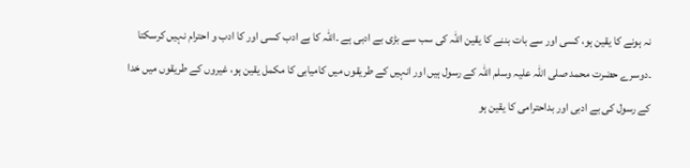نہ ہونے کا یقین ہو، کسی اور سے بات بننے کا یقین اللہ کی سب سے بڑی بے ادبی ہے ۔اللہ کا بے ادب کسی اور کا ادب و احترام نہیں کرسکتا ۔دوسرے حضرت محمد صلی اللہ علیہ وسلم اللہ کے رسول ہیں اور انہیں کے طریقوں میں کامیابی کا مکمل یقین ہو، غیروں کے طریقوں میں خدا کے رسول کی بے ادبی اور بداحترامی کا یقین ہو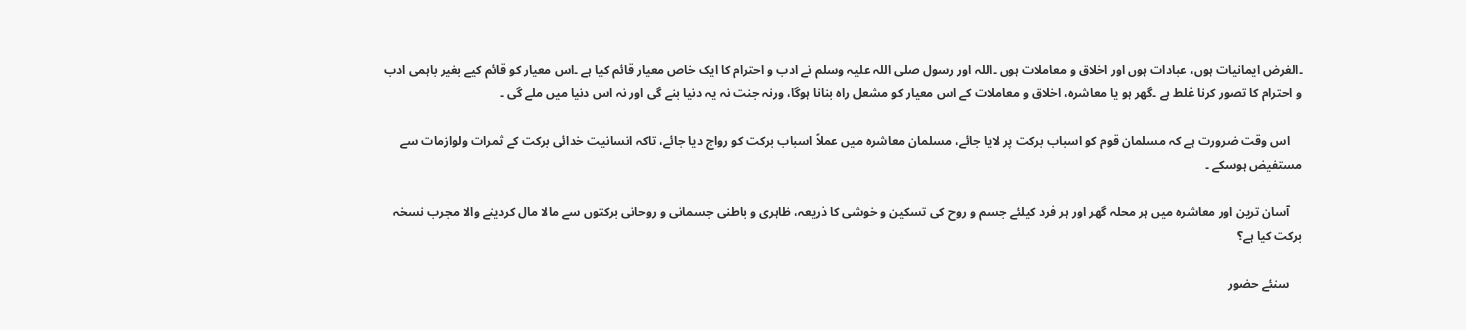۔الغرض ایمانیات ہوں، عبادات ہوں اور اخلاق و معاملات ہوں ۔اللہ اور رسول صلی اللہ علیہ وسلم نے ادب و احترام کا ایک خاص معیار قائم کیا ہے ۔اس معیار کو قائم کیے بغیر باہمی ادب و احترام کا تصور کرنا غلط ہے ۔گھر ہو یا معاشرہ، اخلاق و معاملات کے اس معیار کو مشعل راہ بنانا ہوگا، ورنہ جنت نہ یہ دنیا بنے گی اور نہ اس دنیا میں ملے گی ۔

    اس وقت ضرورت ہے کہ مسلمان قوم کو اسباب برکت پر لایا جائے، مسلمان معاشرہ میں عملاً اسباب برکت کو رواج دیا جائے، تاکہ انسانیت خدائی برکت کے ثمرات ولوازمات سے مستفیض ہوسکے ۔

    آسان ترین اور معاشرہ میں ہر محلہ گھر اور ہر فرد کیلئے جسم و روح کی تسکین و خوشی کا ذریعہ، ظاہری و باطنی جسمانی و روحانی برکتوں سے مالا مال کردینے والا مجرب نسخہ برکت کیا ہے؟

    سنئے حضور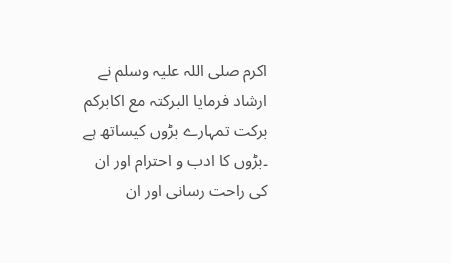اکرم صلی اللہ علیہ وسلم نے ارشاد فرمایا البرکتہ مع اکابرکم برکت تمہارے بڑوں کیساتھ ہے ۔بڑوں کا ادب و احترام اور ان کی راحت رسانی اور ان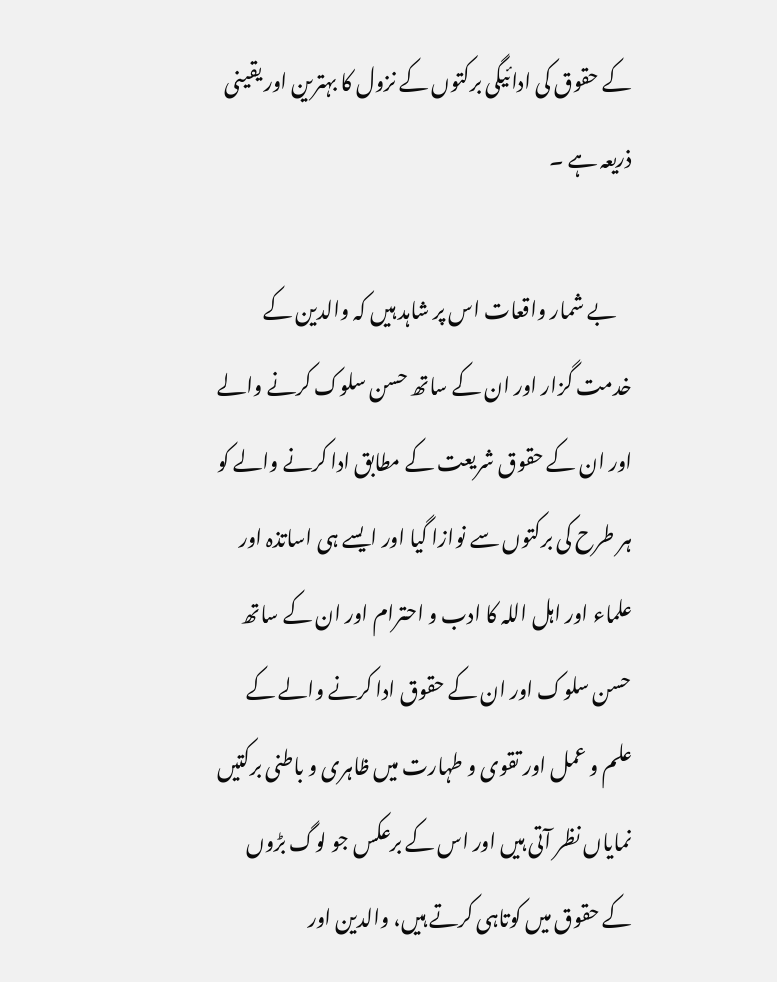کے حقوق کی ادائیگی برکتوں کے نزول کا بہترین اور یقینی ذریعہ ہے ۔

    بے شمار واقعات اس پر شاہد ہیں کہ والدین کے خدمت گزار اور ان کے ساتھ حسن سلوک کرنے والے اور ان کے حقوق شریعت کے مطابق ادا کرنے والے کو ہر طرح کی برکتوں سے نوازا گیا اور ایسے ہی اساتذہ اور علماء اور اہل اللہ کا ادب و احترام اور ان کے ساتھ حسن سلوک اور ان کے حقوق ادا کرنے والے کے علم و عمل اور تقوی و طہارت میں ظاہری و باطنی برکتیں نمایاں نظر آتی ہیں اور اس کے برعکس جو لوگ بڑوں کے حقوق میں کوتاہی کرتے ہیں، والدین اور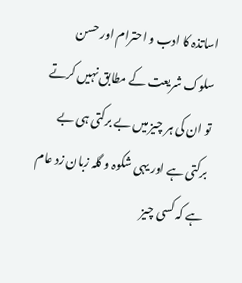اساتذہ کا ادب و احترام اور حسن سلوک شریعت کے مطابق نہیں کرتے تو ان کی ہر چیز میں بے برکتی ہی بے برکتی ہے اور یہی شکوہ و گلہ زبان زد عام ہے کہ کسی چیز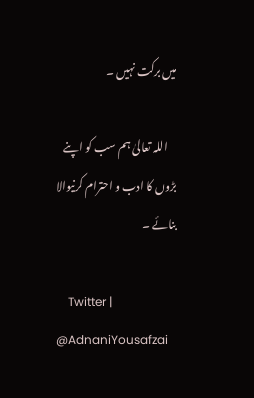میں برکت نہیں ۔

    اللہ تعالیٰ ہم سب کو اپنے بڑوں کا ادب و احترام کرنیوالا بنائے ۔

    Twitter | @AdnaniYousafzai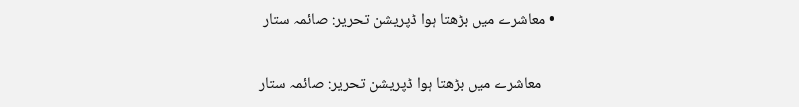• معاشرے میں بڑھتا ہوا ڈپریشن تحریر: صائمہ ستار

    معاشرے میں بڑھتا ہوا ڈپریشن تحریر: صائمہ ستار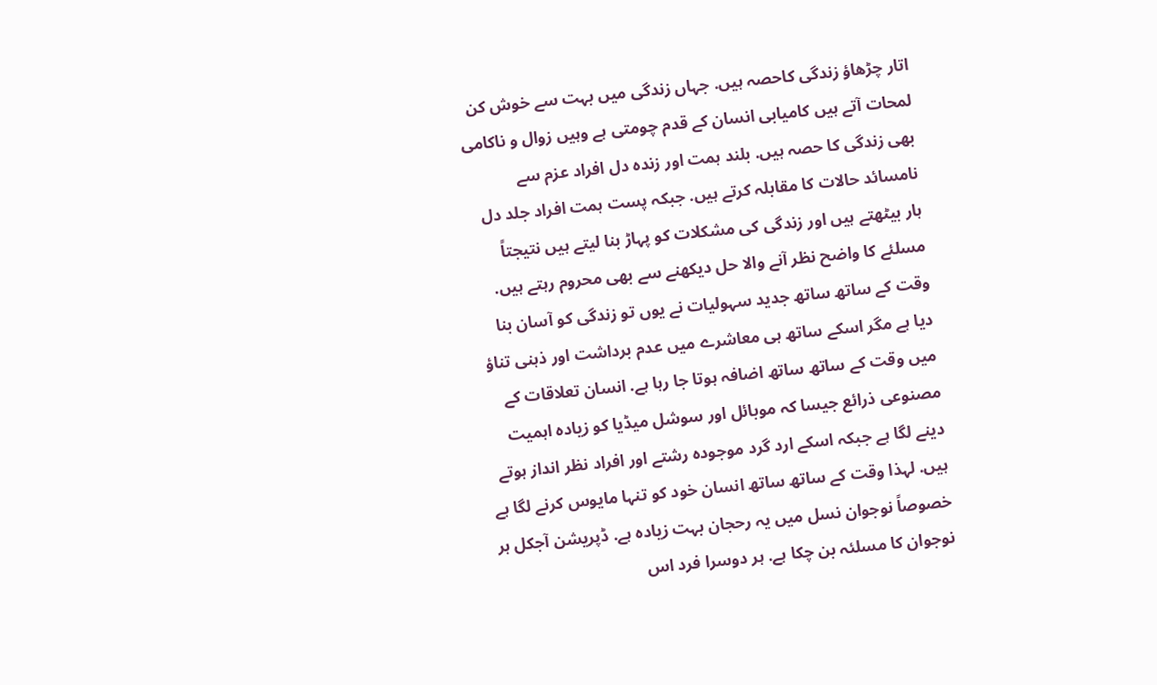اتار چڑھاؤ زندگی کاحصہ ہیں. جہاں زندگی میں بہت سے خوش کن لمحات آتے ہیں کامیابی انسان کے قدم چومتی ہے وہیں زوال و ناکامی  بھی زندگی کا حصہ ہیں. بلند ہمت اور زندہ دل افراد عزم سے نامسائد حالات کا مقابلہ کرتے ہیں. جبکہ پست ہمت افراد جلد دل ہار بیٹھتے ہیں اور زندگی کی مشکلات کو پہاڑ بنا لیتے ہیں نتیجتاً مسلئے کا واضح نظر آنے والا حل دیکھنے سے بھی محروم رہتے ہیں. وقت کے ساتھ ساتھ جدید سہولیات نے یوں تو زندگی کو آسان بنا دیا ہے مگر اسکے ساتھ ہی معاشرے میں عدم برداشت اور ذہنی تناؤ میں وقت کے ساتھ ساتھ اضافہ ہوتا جا رہا ہے. انسان تعلاقات کے مصنوعی ذرائع جیسا کہ موبائل اور سوشل میڈیا کو زیادہ اہمیت دینے لگا ہے جبکہ اسکے ارد گرد موجودہ رشتے اور افراد نظر انداز ہوتے ہیں. لہذا وقت کے ساتھ ساتھ انسان خود کو تنہا مایوس کرنے لگا ہے خصوصاً نوجوان نسل میں یہ رحجان بہت زیادہ ہے. ڈپریشن آجکل ہر نوجوان کا مسلئہ بن چکا ہے. ہر دوسرا فرد اس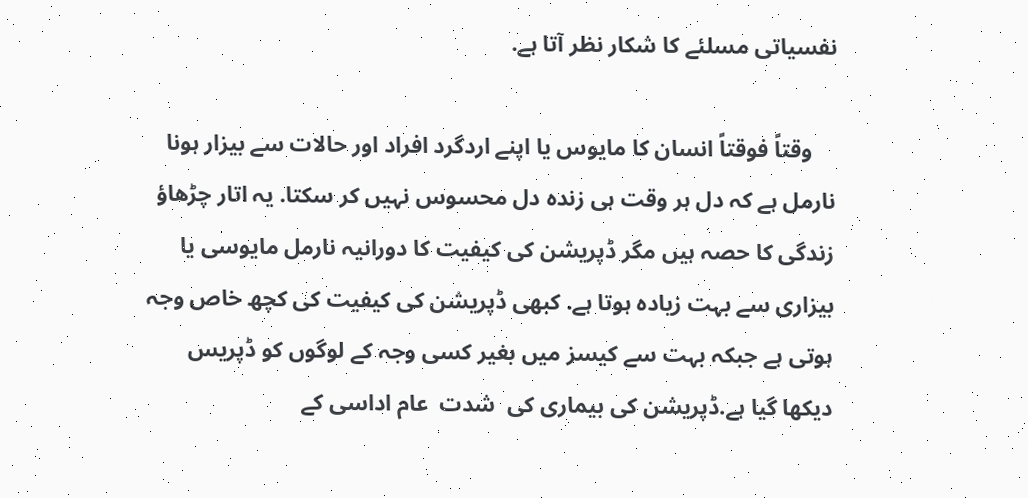نفسیاتی مسلئے کا شکار نظر آتا ہے.

    وقتاً فوقتاً انسان کا مایوس یا اپنے اردگرد افراد اور حالات سے بیزار ہونا نارمل ہے کہ دل ہر وقت ہی زندہ دل محسوس نہیں کر سکتا. یہ اتار چڑھاؤ زندگی کا حصہ ہیں مگر ڈپریشن کی کیفیت کا دورانیہ نارمل مایوسی یا بیزاری سے بہت زیادہ ہوتا ہے. کبھی ڈپریشن کی کیفیت کی کچھ خاص وجہ ہوتی ہے جبکہ بہت سے کیسز میں بغیر کسی وجہ کے لوگوں کو ڈپریس دیکھا گیا ہے.ڈپریشن کی بیماری کی  شدت  عام اداسی کے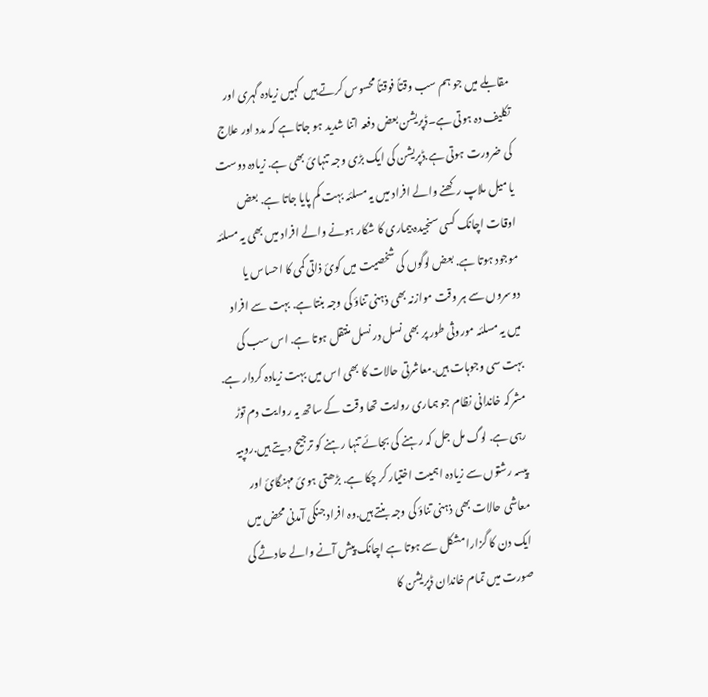مقابلے میں جو ہم سب وقتاً فوقتاً محسوس کرتے ہیں  کہیں زیادہ گہری اور تکلیف دہ ہوتی ہے۔ڈپریشن بعض دفعہ اتنا شدید ہو جاتا ہے کہ مدد اور علاج کی ضرورت ہوتی ہے.ڈپریشن کی ایک بڑی وجہ تنہائ بھی ہے. زیادہ دوست یا میل ملاپ رکھنے والے افراد میں یہ مسلئہ بہت کم پایا جاتا ہے. بعض اوقات اچانک کسی سنجیدہ بیماری کا شکار ہونے والے افراد میں بھی یہ مسلئہ موجود ہوتا ہے. بعض لوگوں کی شخصیت میں کوئ ذاتی کمی کا احساس یا دوسروں سے ہر وقت موازنہ بھی ذہنی تناؤ کی وجہ بنتا ہے. بہت سے افراد میں یہ مسلئہ موروثی طور پر بھی نسل در نسل منتقل ہوتا ہے. اس سب کی بہت سی وجوہات ہیں.معاشرتی حالات کا بھی اس میں بہت زیادہ کردار ہے. مشرکہ خاندانی نظام جو ہماری روایت تھا وقت کے ساتھ یہ روایت دم توڑ رہی ہے. لوگ مل جل کہ رہنے کی بجائے تنہا رہنے کو ترجیح دیتے ہیں.روپیہ پیسہ رشتوں سے زیادہ اہمیت اختیار کر چکا ہے. بڑھتی ہوئ مہنگائ اور معاشی حالات بھی ذہنی تناؤ کی وجہ بنتے ہیں.وہ افراد جنکی آمدنی محض میں ایک دن کا گزارا مشکل سے ہوتا ہے اچانک پیش آنے والے حادثے کی صورت میں تمام خاندان ڈپریشن کا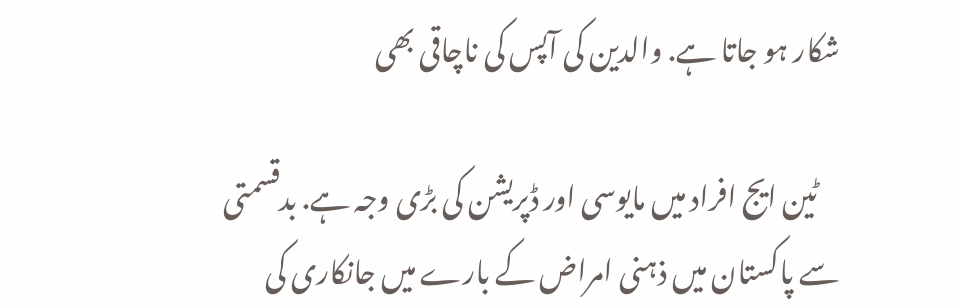شکار ہو جاتا ہے. والدین کی آپس کی ناچاقی بھی

    ٹین ایج افراد میں مایوسی اور ڈپریشن کی بڑی وجہ ہے. بدقسمتی سے پاکستان میں ذہنی امراض کے بارے میں جانکاری کی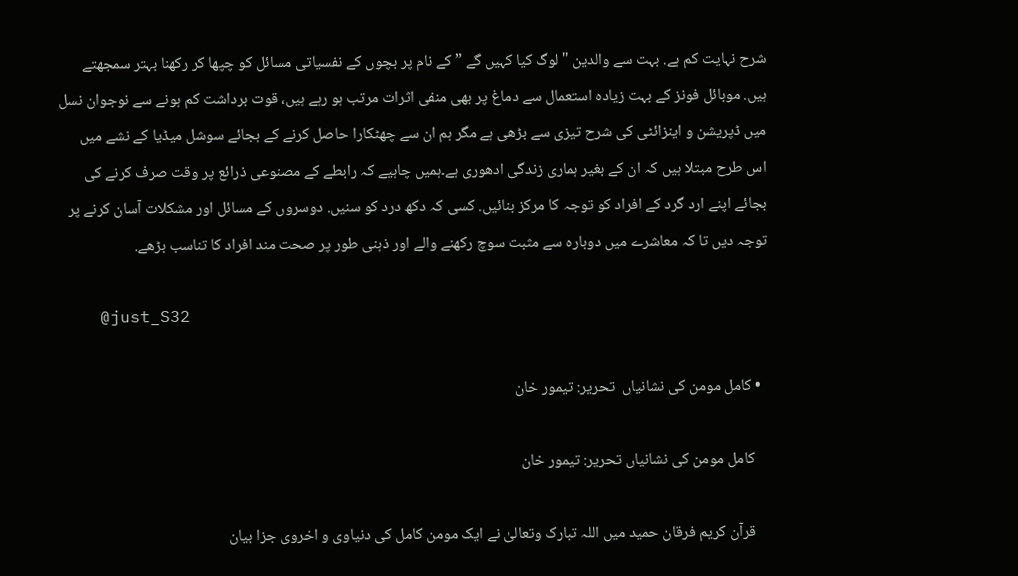شرح نہایت کم ہے. بہت سے والدین "لوگ کیا کہیں گے ” کے نام پر بچوں کے نفسیاتی مسائل کو چپھا کر رکھنا بہتر سمجھتے ہیں. موبائل فونز کے بہت زیادہ استعمال سے دماغ پر بھی منفی اثرات مرتب ہو رہے ہیں، قوت برداشت کم ہونے سے نوجوان نسل میں ڈپریشن و اینزائٹی کی شرح تیزی سے بڑھی ہے مگر ہم ان سے چھٹکارا حاصل کرنے کے بجائے سوشل میڈیا کے نشے میں اس طرح مبتلا ہیں کہ ان کے بغیر ہماری زندگی ادھوری ہے۔ہمیں چاہیے کہ رابطے کے مصنوعی ذرائع پر وقت صرف کرنے کی بجائے اپنے ارد گرد کے افراد کو توجہ کا مرکز بنائیں. کسی کہ دکھ درد کو سنیں. دوسروں کے مسائل اور مشکلات آسان کرنے پر توجہ دیں تا کہ معاشرے میں دوبارہ سے مثبت سوچ رکھنے والے اور ذہنی طور پر صحت مند افراد کا تناسب بڑھے.

    @just_S32

  • کامل مومن کی نشانیاں  تحریر: تیمور خان

    کامل مومن کی نشانیاں تحریر: تیمور خان

    قرآن کریم فرقان حمید میں اللہ تبارک وتعالیٰ نے ایک مومن کامل کی دنیاوی و اخروی جزا بیان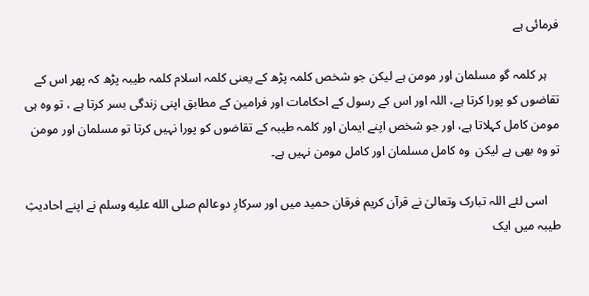فرمائی ہے

    ہر کلمہ گو مسلمان اور مومن ہے لیکن جو شخص کلمہ پڑھ کے یعنی کلمہ اسلام کلمہ طیبہ پڑھ کہ پھر اس کے تقاضوں کو پورا کرتا ہے، اللہ اور اس کے رسول کے احکامات اور فرامین کے مطابق اپنی زندگی بسر کرتا ہے ، تو وہ ہی مومن کامل کہلاتا ہے، اور جو شخص اپنے ایمان اور کلمہ طیبہ کے تقاضوں کو پورا نہیں کرتا تو مسلمان اور مومن تو وہ بھی ہے لیکن  وہ کامل مسلمان اور کامل مومن نہیں ہے۔

    اسی لئے اللہ تبارک وتعالیٰ نے قرآن کریم فرقان حمید میں اور سرکارِ دوعالم صلى الله عليه وسلم نے اپنے احادیثِ طیبہ میں ایک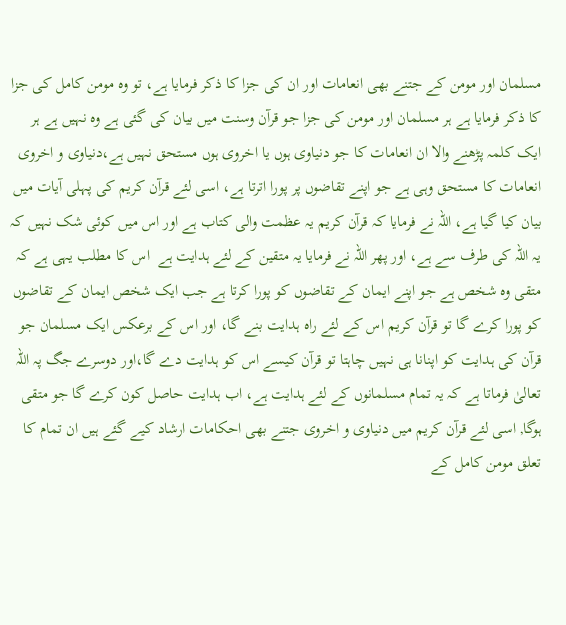مسلمان اور مومن کے جتنے بھی انعامات اور ان کی جزا کا ذکر فرمایا ہے، تو وہ مومن کامل کی جزا کا ذکر فرمایا ہے ہر مسلمان اور مومن کی جزا جو قرآن وسنت میں بیان کی گئی ہے وہ نہیں ہے ہر ایک کلمہ پڑھنے والا ان انعامات کا جو دنیاوی ہوں یا اخروی ہوں مستحق نہیں ہے،دنیاوی و اخروی انعامات کا مستحق وہی ہے جو اپنے تقاضوں پر پورا اترتا ہے، اسی لئے قرآن کریم کی پہلی آیات میں بیان کیا گیا ہے، اللہ نے فرمایا کہ قرآن کریم یہ عظمت والی کتاب ہے اور اس میں کوئی شک نہیں کہ یہ اللہ کی طرف سے ہے، اور پھر اللہ نے فرمایا یہ متقین کے لئے ہدایت ہے  اس کا مطلب یہی ہے کہ متقی وہ شخص ہے جو اپنے ایمان کے تقاضوں کو پورا کرتا ہے جب ایک شخص ایمان کے تقاضوں کو پورا کرے گا تو قرآن کریم اس کے لئے راہ ہدایت بنے گا، اور اس کے برعکس ایک مسلمان جو قرآن کی ہدایت کو اپنانا ہی نہیں چاہتا تو قرآن کیسے اس کو ہدایت دے گا،اور دوسرے جگ پہ اللہ تعالیٰ فرماتا ہے کہ یہ تمام مسلمانوں کے لئے ہدایت ہے، اب ہدایت حاصل کون کرے گا جو متقی ہوگا, اسی لئے قرآن کریم میں دنیاوی و اخروی جتنے بھی احکامات ارشاد کیے گئے ہیں ان تمام کا تعلق مومن کامل کے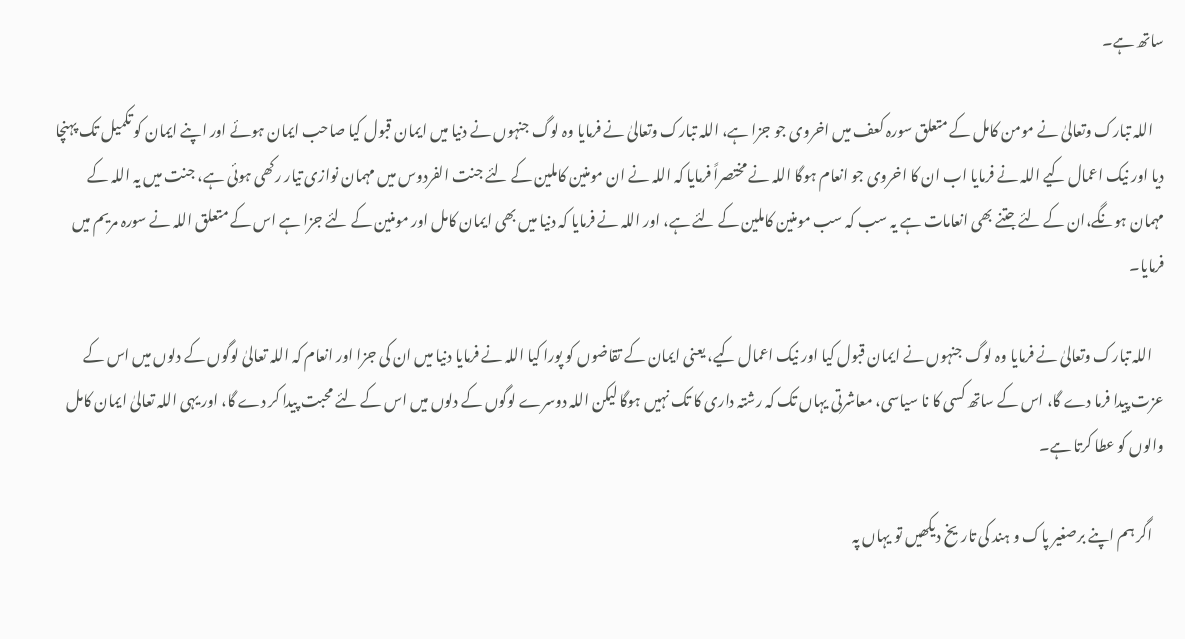ساتھ ہے۔

    اللہ تبارک وتعالیٰ نے مومن کامل کے متعلق سورہ کعف میں اخروی جو جزا ہے، اللہ تبارک وتعالیٰ نے فرمایا وہ لوگ جنہوں نے دنیا میں ایمان قبول کیا صاحب ایمان ہوئے اور اپنے ایمان کو تکمیل تک پہنچا دیا اور نیک اعمال کیے اللہ نے فرمایا اب ان کا اخروی جو انعام ہوگا اللہ نے مختصراً فرمایا کہ اللہ نے ان مومنین کاملین کے لئے جنت الفردوس میں مہمان نوازی تیار رکھی ہوئی ہے، جنت میں یہ اللہ کے مہمان ہونگے،ان کے لئے جتنے بھی انعامات ہے یہ سب کہ سب مومنین کاملین کے لئے ہے، اور اللہ نے فرمایا کہ دنیا میں بھی ایمان کامل اور مومنین کے لئے جزا ہے اس کے متعلق اللہ نے سورہ مریم میں فرمایا۔

    اللہ تبارک وتعالیٰ نے فرمایا وہ لوگ جنہوں نے ایمان قبول کیا اور نیک اعمال کیے، یعنی ایمان کے تقاضوں کو پورا کیا اللہ نے فرمایا دنیا میں ان کی جزا اور انعام کہ اللہ تعالیٰ لوگوں کے دلوں میں اس کے عزت پیدا فرما دے گا، اس کے ساتھ کسی کا نا سیاسی، معاشرتی یہاں تک کہ رشتہ داری کا تک نہیں ہوگا لیکن اللہ دوسرے لوگوں کے دلوں میں اس کے لئے محبت پیدا کر دے گا، اور یہی اللہ تعالیٰ ایمان کامل والوں کو عطا کرتا ہے۔

    اگر ہم اپنے برصغیر پاک و ہند کی تاریخ دیکھیں تو یہاں پہ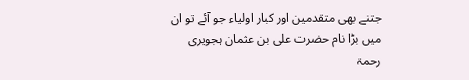جتنے بھی متقدمین اور کبار اولیاء جو آئے تو ان میں بڑا نام حضرت علی بن عثمان ہجویری رحمۃ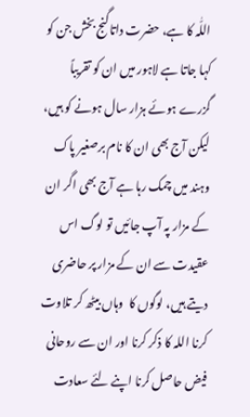اللّٰہ کا ہے، حضرت داتاگنج بخش جن کو کہا جاتا ہے لاہور میں ان کو تقریباً گزرے ہوئے ہزار سال ہونے کو ہیں، لیکن آج بھی ان کا نام برصغیر پاک وہند میں چمک رہا ہے آج بھی اگر ان کے مزار پہ آپ جائیں تو لوگ اس عقیدت سے ان کے مزار پر حاضری دیتے ہیں، لوگوں کا  وہاں بیٹھ کر تلاوت کرنا اللہ کا ذکر کرنا اور ان سے روحانی فیض حاصل کرنا اپنے لئے سعادت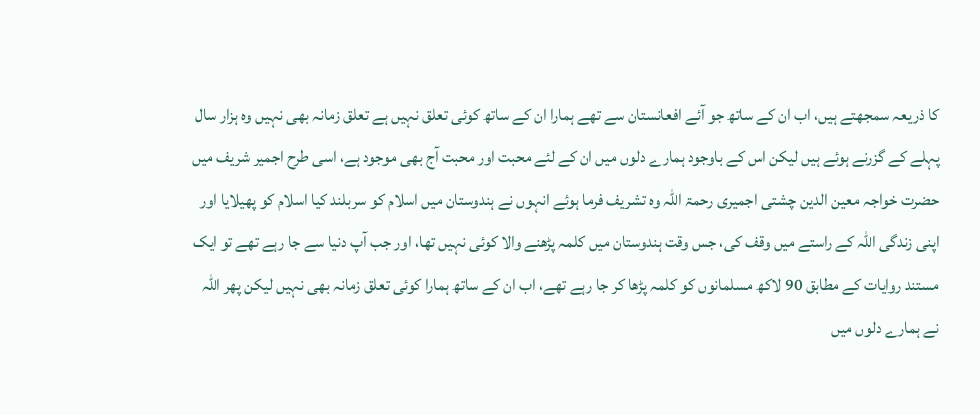کا ذریعہ سمجھتے ہیں، اب ان کے ساتھ جو آئے افعانستان سے تھے ہمارا ان کے ساتھ کوئی تعلق نہیں ہے تعلق زمانہ بھی نہیں وہ ہزار سال پہلے کے گزرنے ہوئے ہیں لیکن اس کے باوجود ہمارے دلوں میں ان کے لئے محبت اور محبت آج بھی موجود ہے، اسی طرح اجمیر شریف میں حضرت خواجہ معین الدین چشتی اجمیری رحمۃ اللّٰہ وہ تشریف فرما ہوئے انہوں نے ہندوستان میں اسلام کو سربلند کیا اسلام کو پھیلایا اور اپنی زندگی اللہ کے راستے میں وقف کی، جس وقت ہندوستان میں کلمہ پڑھنے والا کوئی نہیں تھا، اور جب آپ دنیا سے جا رہے تھے تو ایک مستند روایات کے مطابق 90 لاکھ مسلمانوں کو کلمہ پڑھا کر جا رہے تھے، اب ان کے ساتھ ہمارا کوئی تعلق زمانہ بھی نہیں لیکن پھر اللہ نے ہمارے دلوں میں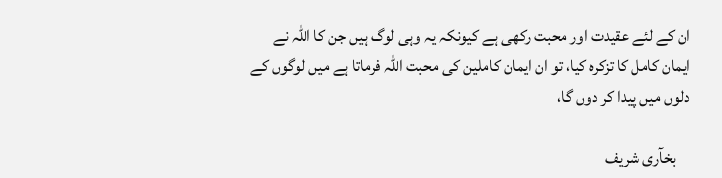ان کے لئے عقیدت اور محبت رکھی ہے کیونکہ یہ وہی لوگ ہیں جن کا اللہ نے ایمان کامل کا تزکرہ کیا، تو ان ایمان کاملین کی محبت اللہ فرماتا ہے میں لوگوں کے دلوں میں پیدا کر دوں گا،

    بخآری شریف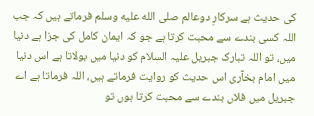کی حدیث ہے سرکارِ دوعالم صلى الله عليه وسلم فرماتے ہیں کہ جب اللہ کسی بندے سے محبت کرتا ہے جو کہ ایمان کامل کی جزا ہے دنیا میں، تو اللہ تبارک جبریل علیہ السلام کو دنیا میں بولاتا ہے اس دنیا میں امام بخآری اس حدیث کو روایت فرماتے ہیں، اللہ فرماتا ہے اے جبریل میں فلاں بندے سے محبت کرتا ہوں تو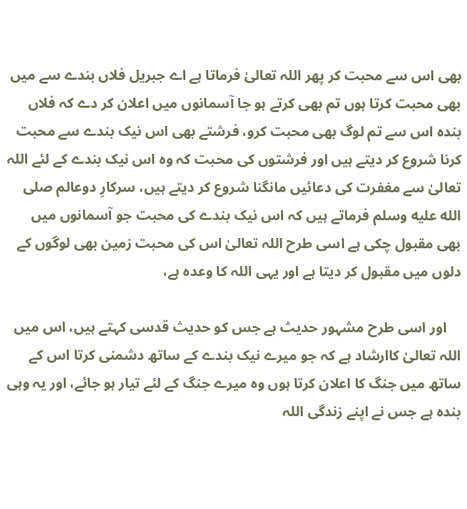بھی اس سے محبت کر پھر اللہ تعالیٰ فرماتا ہے اے جبریل فلاں بندے سے میں بھی محبت کرتا ہوں تم بھی کرتے ہو جا آسمانوں میں اعلان کر دے کہ فلاں بندہ اس سے تم لوگ بھی محبت کرو، فرشتے بھی اس نیک بندے سے محبت کرنا شروع کر دیتے ہیں اور فرشتوں کی محبت کہ وہ اس نیک بندے کے لئے اللہ تعالیٰ سے مغفرت کی دعائیں مانگنا شروع کر دیتے ہیں، سرکارِ دوعالم صلى الله عليه وسلم فرماتے ہیں کہ اس نیک بندے کی محبت جو آسمانوں میں بھی مقبول چکی ہے اسی طرح اللہ تعالیٰ اس کی محبت زمین بھی لوگوں کے دلوں میں مقبول کر دیتا ہے اور یہی اللہ کا وعدہ ہے،

    اور اسی طرح مشہور حدیث ہے جس کو حدیث قدسی کہتے ہیں، اس میں اللہ تعالیٰ کاارشاد ہے کہ جو میرے نیک بندے کے ساتھ دشمنی کرتا اس کے ساتھ میں جنگ کا اعلان کرتا ہوں وہ میرے جنگ کے لئے تیار ہو جائے، اور یہ وہی بندہ ہے جس نے اپنے زندگی اللہ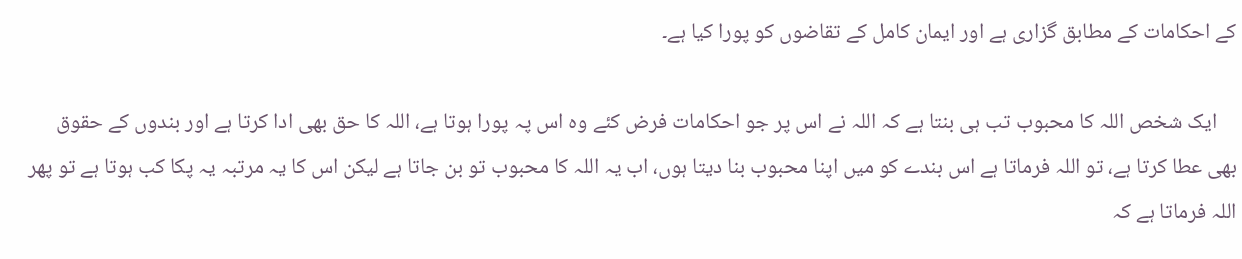کے احکامات کے مطابق گزاری ہے اور ایمان کامل کے تقاضوں کو پورا کیا ہے۔

    ایک شخص اللہ کا محبوب تب ہی بنتا ہے کہ اللہ نے اس پر جو احکامات فرض کئے وہ اس پہ پورا ہوتا ہے، اللہ کا حق بھی ادا کرتا ہے اور بندوں کے حقوق بھی عطا کرتا ہے، تو اللہ فرماتا ہے اس بندے کو میں اپنا محبوب بنا دیتا ہوں، اب یہ اللہ کا محبوب تو بن جاتا ہے لیکن اس کا یہ مرتبہ یہ پکا کب ہوتا ہے تو پھر اللہ فرماتا ہے کہ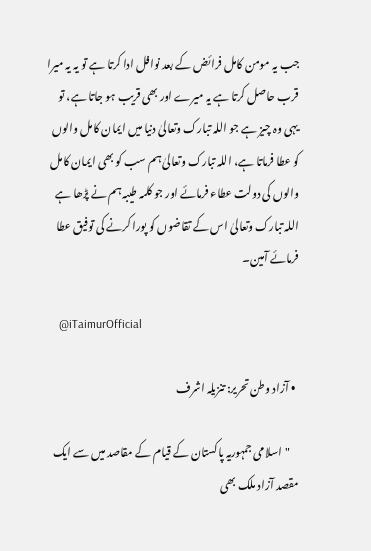جب یہ مومن کامل فرائض کے بعد نوافل ادا کرتا ہے تو یہ یہ میرا قرب حاصل کرتا ہے یہ میرے اور بھی قریب ہو جاتا ہے، تو یہی وہ چیز ہے جو اللہ تبارک وتعالیٰ دنیا میں ایمان کامل والوں کو عطا فرماتا ہے، اللہ تبارک وتعالیٰ ہم سب کو بھی ایمان کامل والوں کی دولت عطاء فرمائے اور جو کلمہ طیبہ ہم نے پڑھا ہے اللہ تبارک وتعالیٰ اس کے تقاضوں کو پورا کرنے کی توفیق عطا فرمائے آمین۔

    @iTaimurOfficial

  • آزاد وطن تحریر: تنزیلہ اشرف

    "اسلامی جمہوریہ پاکستان کے قیام کے مقاصد میں سے ایک مقصد آزاد ملک بھی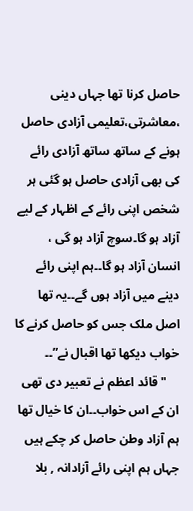حاصل کرنا تھا جہاں دینی ،معاشرتی،تعلیمی آزادی حاصل ہونے کے ساتھ ساتھ آزادی رائے کی بھی آزادی حاصل ہو گئی ہر شخص اپنی رائے کے اظہار کے لیے آزاد ہو گا۔سوچ آزاد ہو گی ، انسان آزاد ہو گا۔۔ہم اپنی رائے دینے میں آزاد ہوں گے۔۔یہ تھا اصل ملک جس کو حاصل کرنے کا خواب دیکھا تھا اقبال نے”۔۔
    "قائد اعظم نے تعبیر دی تھی ان کے اس خواب۔۔ان کا خیال تھا ہم آزاد وطن حاصل کر چکے ہیں جہاں ہم اپنی رائے آزادانہ , بلا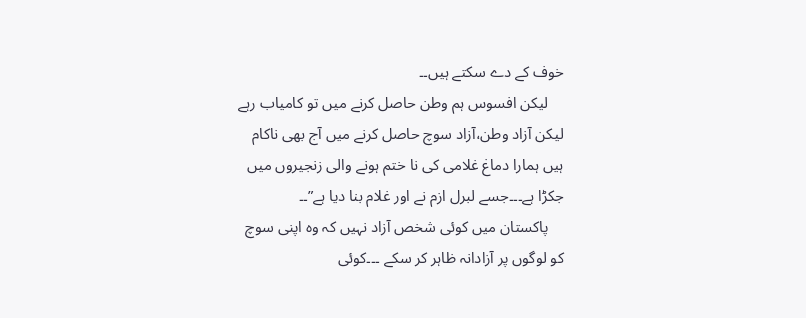خوف کے دے سکتے ہیں۔۔
    لیکن افسوس ہم وطن حاصل کرنے میں تو کامیاب رہے لیکن آزاد وطن،آزاد سوچ حاصل کرنے میں آج بھی ناکام ہیں ہمارا دماغ غلامی کی نا ختم ہونے والی زنجیروں میں جکڑا ہے۔۔۔جسے لبرل ازم نے اور غلام بنا دیا ہے”۔۔
    پاکستان میں کوئی شخص آزاد نہیں کہ وہ اپنی سوچ کو لوگوں پر آزادانہ ظاہر کر سکے ۔۔۔کوئی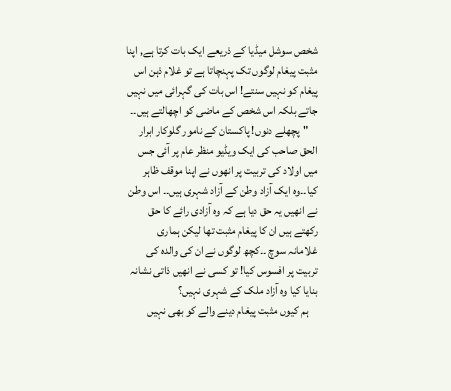شخص سوشل میڈیا کے ذریعے ایک بات کرتا ہے, اپنا مثبت پیغام لوگوں تک پہنچاتا ہے تو غلام ذہن اس پیغام کو نہیں سنتے! اس بات کی گہرائی میں نہیں جاتے بلکہ اس شخص کے ماضی کو اچھالتے ہیں۔۔
    "پچھلے دنوں! پاکستان کے نامور گلوکار ابرار الحق صاحب کی ایک ویڈیو منظر عام پر آئی جس میں اولاد کی تربیت پر انھوں نے اپنا موقف ظاہر کیا۔۔وہ ایک آزاد وطن کے آزاد شہری ہیں۔۔ اس وطن نے انھیں یہ حق دیا ہے کہ وہ آزادی رائے کا حق رکھتے ہیں ان کا پیغام مثبت تھا لیکن ہماری غلامانہ سوچ ۔۔کچھ لوگوں نے ان کی والدہ کی تربیت پر افسوس کیا! تو کسی نے انھیں ذاتی نشانہ بنایا کیا وہ آزاد ملک کے شہری نہیں؟
    ہم کیوں مثبت پیغام دینے والے کو بھی نہیں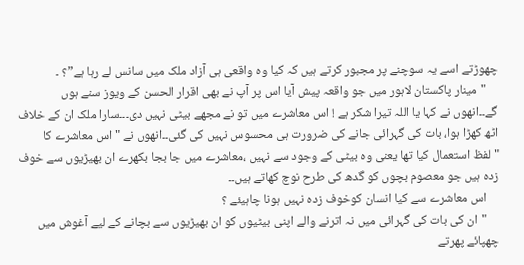چھوڑتے اسے یہ سوچنے پر مجبور کرتے ہیں کہ کیا وہ واقعی ہی آزاد ملک میں سانس لے رہا ہے”؟ ۔
    "مینار پاکستان لاہور میں جو واقعہ پیش آیا اس پر آپ نے بھی اقرار الحسن کے ویوز سنے ہوں گے۔۔انھوں نے کہا یا اللہ تیرا شکر ہے ! اس معاشرے میں تو نے مجھے بیٹی نہیں دی۔۔۔سارا ملک ان کے خلاف اٹھ کھڑا ہوا، بات کی گہرائی جانے کی ضرورت ہی محسوس نہیں کی گئی۔۔انھوں نے "اس معاشرے کا "لفظ استعمال کیا تھا یعنی وہ بیٹی کے وجود سے نہیں ،معاشرے میں جا بجا بکھرے ان بھیڑیوں سے خوف زدہ ہیں جو معصوم بچوں کو گدھ کی طرح نوچ کھاتے ہیں۔۔
    اس معاشرے سے کیا انسان کوخوف زدہ نہیں ہونا چاہیئے ؟
    "ان کی بات کی گہرائی میں نہ اترنے والے اپنی بیٹیوں کو ان بھیڑیوں سے بچانے کے لیے آغوش میں چھپائے پھرتے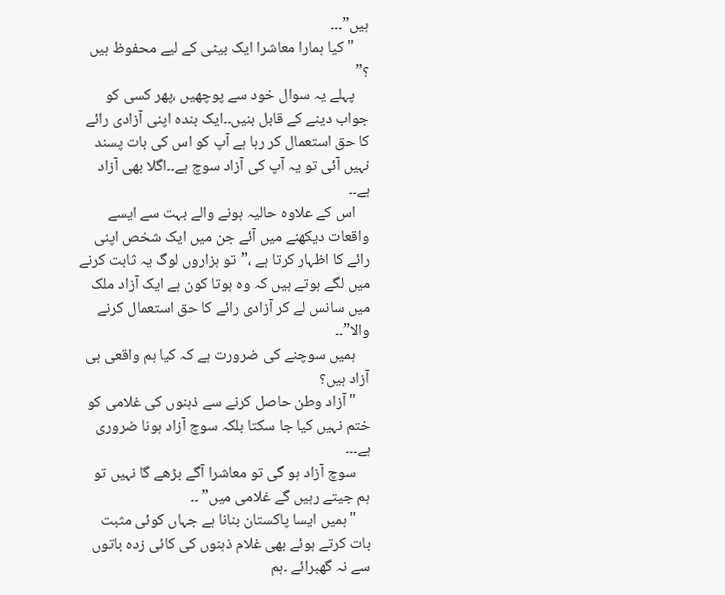ہیں”۔۔۔
    "کیا ہمارا معاشرا ایک بیٹی کے لیے محفوظ ہیں ؟”
    پہلے یہ سوال خود سے پوچھیں ،پھر کسی کو جواب دینے کے قابل بنیں۔۔ایک بندہ اپنی آزادی رائے کا حق استعمال کر رہا ہے آپ کو اس کی بات پسند نہیں آئی تو یہ آپ کی آزاد سوچ ہے۔۔اگلا بھی آزاد ہے۔۔
    اس کے علاوہ حالیہ ہونے والے بہت سے ایسے واقعات دیکھنے میں آئے جن میں ایک شخص اپنی رائے کا اظہار کرتا ہے ،”تو ہزاروں لوگ یہ ثابت کرنے میں لگے ہوتے ہیں کہ وہ ہوتا کون ہے ایک آزاد ملک میں سانس لے کر آزادی رائے کا حق استعمال کرنے والا”۔۔
    ہمیں سوچنے کی ضرورت ہے کہ کیا ہم واقعی ہی آزاد ہیں؟
    "آزاد وطن حاصل کرنے سے ذہنوں کی غلامی کو ختم نہیں کیا جا سکتا بلکہ سوچ آزاد ہونا ضروری ہے۔۔۔
    سوچ آزاد ہو گی تو معاشرا آگے بڑھے گا نہیں تو ہم جیتے رہیں گے غلامی میں” ۔۔
    "ہمیں ایسا پاکستان بنانا ہے جہاں کوئی مثبت بات کرتے ہوئے بھی غلام ذہنوں کی کائی زدہ باتوں سے نہ گھبرائے ۔ہم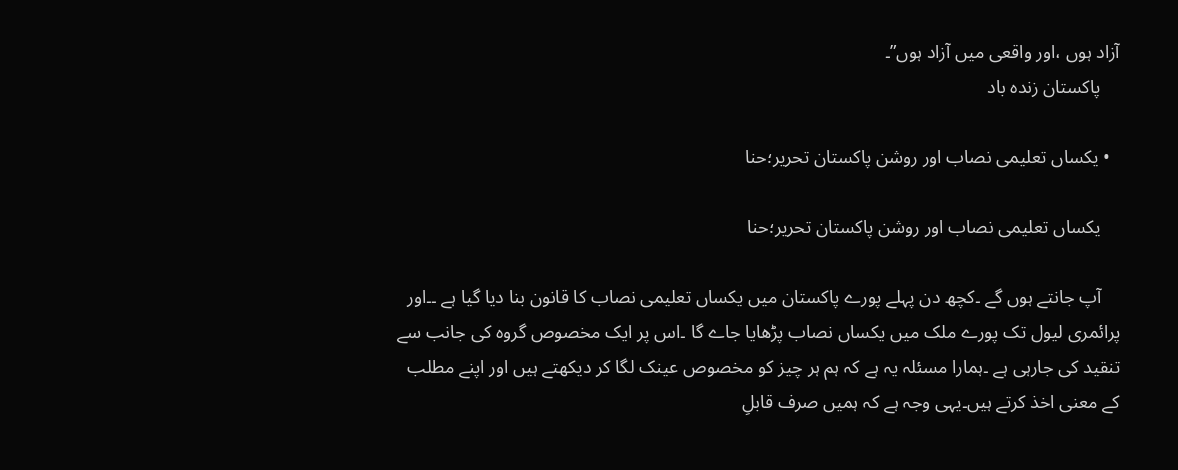آزاد ہوں ،اور واقعی میں آزاد ہوں”۔
    پاکستان زندہ باد

  • یکساں تعلیمی نصاب اور روشن پاکستان تحریر؛حنا

    یکساں تعلیمی نصاب اور روشن پاکستان تحریر؛حنا

    آپ جانتے ہوں گے ۔کچھ دن پہلے پورے پاکستان میں یکساں تعلیمی نصاب کا قانون بنا دیا گیا ہے ۔۔اور پرائمری لیول تک پورے ملک میں یکساں نصاب پڑھایا جاے گا ۔اس پر ایک مخصوص گروہ کی جانب سے تنقید کی جارہی ہے ۔ہمارا مسئلہ يہ ہے کہ ہم ہر چيز کو مخصوص عينک لگا کر ديکهتے ہيں اور اپنے مطلب کے معنی اخذ کرتے ہيں۔يہی وجہ ہے کہ ہميں صرف قابلِ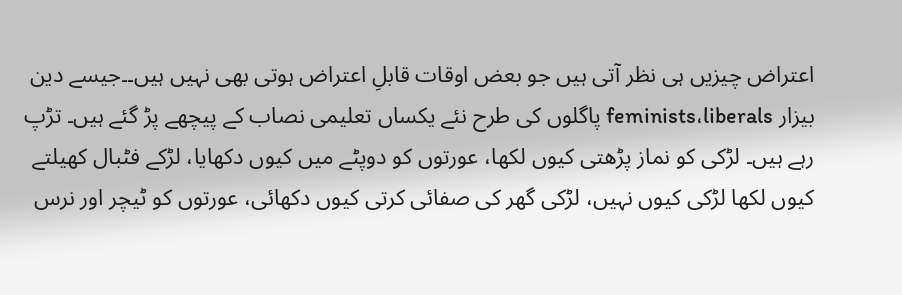اعتراض چيزيں ہی نظر آتی ہيں جو بعض اوقات قابلِ اعتراض ہوتی بهی نہيں ہيں۔۔جیسے دین بیزار feminists،liberals پاگلوں کی طرح نئے یکساں تعلیمی نصاب کے پیچھے پڑ گئے ہیں۔ تڑپ رہے ہیں۔ لڑکی کو نماز پڑھتی کیوں لکھا، عورتوں کو دوپٹے میں کیوں دکھایا، لڑکے فٹبال کھیلتے کیوں لکھا لڑکی کیوں نہیں، لڑکی گھر کی صفائی کرتی کیوں دکھائی، عورتوں کو ٹیچر اور نرس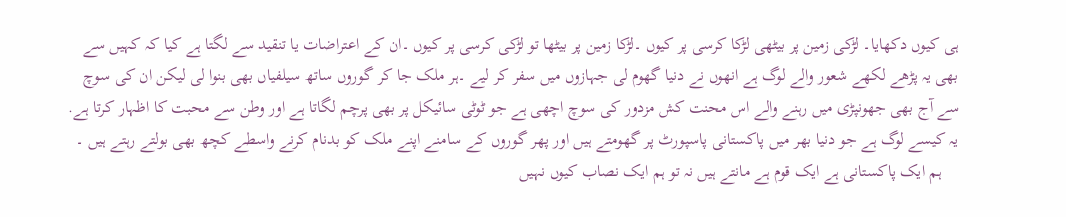ہی کیوں دکھایا۔ لڑکی زمین پر بیٹھی لڑکا کرسی پر کیوں ۔لڑکا زمین پر بیٹھا تو لڑکی کرسی پر کیوں ۔ان کے اعتراضات یا تنقید سے لگتا ہے کیا کہ کہیں سے بھی یہ پڑھے لکھے شعور والے لوگ ہے انھوں نے دنیا گھوم لی جہازوں میں سفر کر لیے ۔ہر ملک جا کر گوروں ساتھ سیلفیاں بھی بنوا لی لیکن ان کی سوچ سے آج بھی جھونپڑی میں رہنے والے اس محنت کش مزدور کی سوچ اچھی ہے جو ٹوٹی سائیکل پر بھی پرچم لگاتا ہے اور وطن سے محبت کا اظہار کرتا ہے. یہ کیسے لوگ ہے جو دنیا بھر میں پاکستانی پاسپورٹ پر گھومتے ہیں اور پھر گوروں کے سامنے اپنے ملک کو بدنام کرنے واسطے کچھ بھی بولتے رہتے ہیں ۔
    ہم ایک پاکستانی ہے ایک قوم ہے مانتے ہیں نہ تو ہم ایک نصاب کیوں نہیں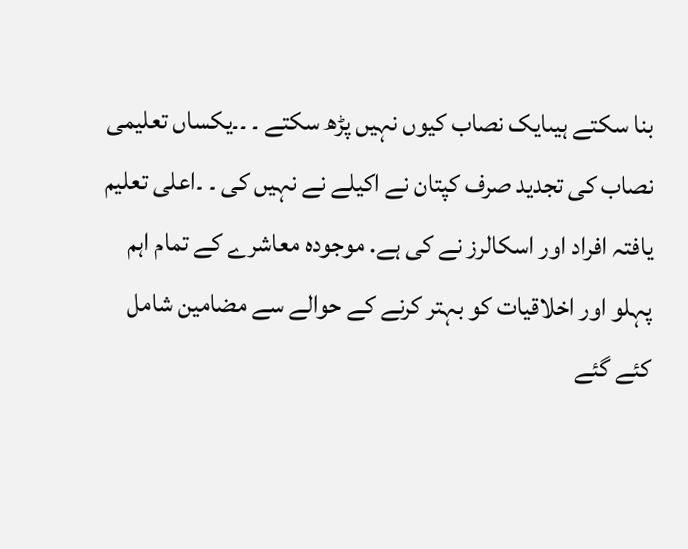بنا سکتے ہیںایک نصاب کیوں نہیں پڑھ سکتے ۔ ۔۔یکساں تعلیمی نصاب کی تجدید صرف کپتان نے اکیلے نے نہیں کی ۔ ۔اعلی تعلیم یافتہ افراد اور اسکالرز نے کی ہے. موجودہ معاشرے کے تمام اہم پہلو اور اخلاقیات کو بہتر کرنے کے حوالے سے مضامین شامل کئے گئے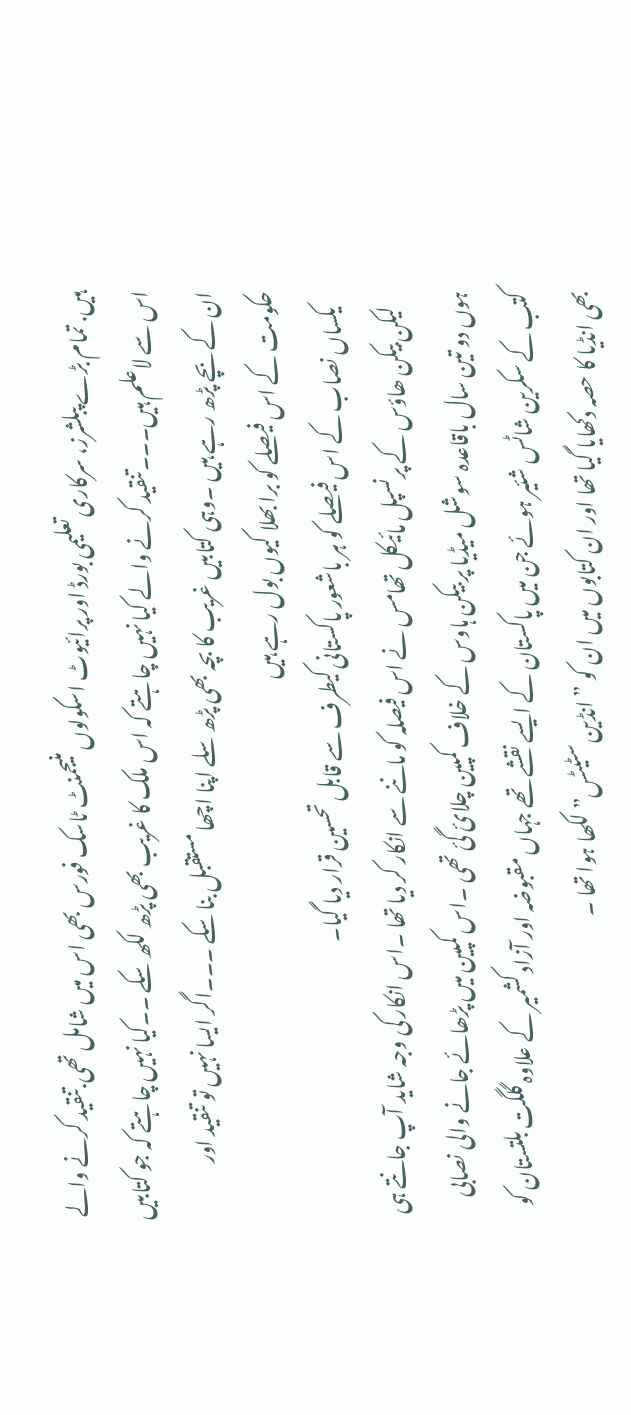ہیں. تمام بڑے پبلشرز، سرکاری تعلیمی بورڈ اور پرائیوٹ اسکولوں منیجمنٹ ٹاسک فورس بھی اس میں شامل تھی.تنقید کرنے والے اس سے لاعلم ہیں۔۔۔تنقید کرنے والے کیا نہیں چاہتے کہ اس ملک کا غریب بھی پڑھ لکھ سکے ۔۔کیا نہیں چاہتے کہ جو کتابیں ان کے بچے پڑھ رہے ہیں ۔وہی کتابیں غریب کا بچہ بھی پڑھ سلے اپنا اچھا مستقبل بنا سکے ۔۔۔اگر ایسا نہیں تو تنقید اور حکومت کے اس فیصلے کو برا بھلا کیوں بول رہے ہیں
    یکساں نصاب کے اس فیصلے کو ہر باشعور پاکستانی کیطرف سے قابل تحسین قرار دیا گیا۔
    لیکن بیکن ھاؤس کے پرنسپل مائیکل تھامس نے اس فیصلہ کو ماننے سے انکار کر دیا تھا ۔اس انکار کی وجہ شاید آپ جانتے ہی ہوں دو تین سال باقاعدہ سوشل میڈیا پر بیکن ہاوس کے خلاف کمپین چلائ گئ تھی ۔اس کمپین میں پڑھائے جانے والی نصابی کتب کے سکرین شاٹس شئیر ہوئے جن میں پاکستان کے ایسے نقشے تھے جہاں مقبوضہ اور آزاد کشمیر کے علاوہ گلگت بلتستان کو بھی انڈیا کا حصہ دکھایا گیا تھا اور ان کتابوں میں ان کو ” انڈین سٹیٹس” لکھا ہوا تھا ۔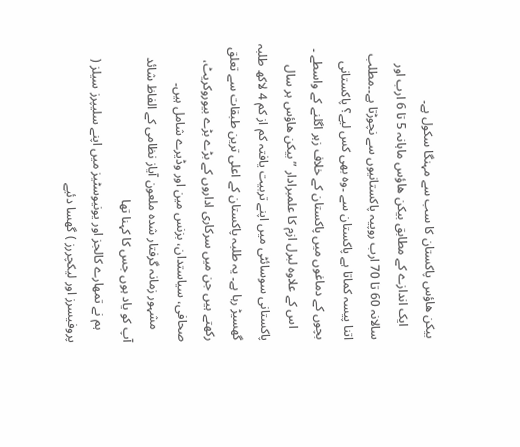بیکن ھاؤس پاکستان کا سب سے مہنگا سکول ہے۔
    ایک اندازے کے مطابق بیکن ھاؤس ماہانہ 5 تا 6 ارب اور سالانہ 60 تا 70 ارب روپیہ پاکستانیوں سے نچوڑتا ہے۔۔مطلب اتنا پیسہ کماتا ہے پاکستان سے ۔وہ بھی کس لیے؟ پاکستانی بچوں کے دماغوں میں پاکستان کے خلاف زہر اگلنے کے واسطے ۔
    اس کے علاوہ لبرل ازم کا علمبرادار ” بیکن ھاؤس ہر سال پاکستانی سوسائٹی میں اپنے تربیت یافتہ کم از کم 4 لاکھ طلبہ گھسیڑ رہا ہے۔ یہ طلبہ پاکستان کے اعلی ترین طبقات سے تعلق رکھتے ہیں جن میں سرکاری اداروں کے بڑے بڑے بیوروکریٹ، صحافی، سیاستدان، بزنس مین اور وڈیرے شامل ہیں۔
    مشہور زمانہ گرفتار شدہ ملعون آیاز نظامی کے الفاظ شائد آپ کو یاد ہوں جس کا کہنا تھا
    ہم نے تمھارے کالجز اور یونیوسٹیز میں اپنے سلیپرز سیلز ( پروفیسرز اور لیکچررز ) گھسا دئیے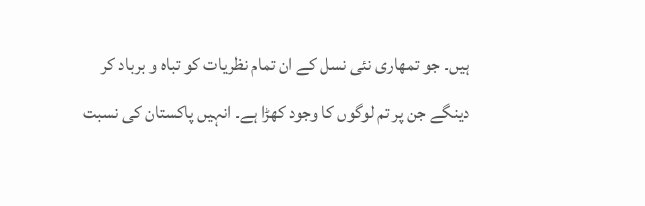ہیں۔ جو تمھاری نئی نسل کے ان تمام نظریات کو تباہ و برباد کر دینگے جن پر تم لوگوں کا وجود کھڑا ہے۔ انہیں پاکستان کی نسبت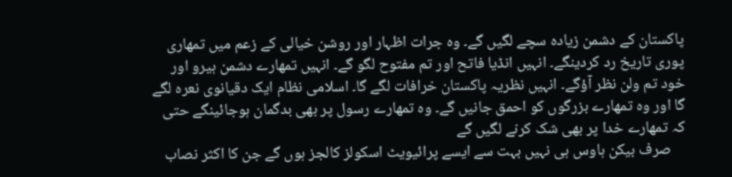پاکستان کے دشمن زیادہ سچے لگیں گے۔ وہ جرات اظہار اور روشن خیالی کے زعم میں تمھاری پوری تاریخ رد کردینگے۔ انہیں انڈیا فاتح اور تم مفتوح لگو گے۔ انہیں تمھارے دشمن ہیرو اور خود تم ولن نظر آؤگے۔ انہیں نظریہ پاکستان خرافات لگے گا۔ اسلامی نظام ایک دقیانوی نعرہ لگے گا اور وہ تمھارے بزرگوں کو احمق جانیں گے۔ وہ تمھارے رسول پر بھی بدگمان ہوجائینگے حتی کہ تمھارے خدا پر بھی شک کرنے لگیں گے
    صرف بیکن ہاوس ہی نہیں بہت سے ایسے پرائیویٹ اسکولز کالجز ہوں گے جن کا اکثر نصاب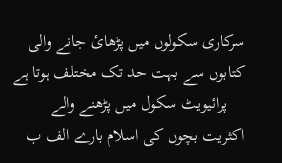سرکاری سکولوں میں پڑھائ جانے والی کتابوں سے بہت حد تک مختلف ہوتا ہے
    پرائیویٹ سکول میں پڑھنے والے اکثریت بچوں کی اسلام بارے الف ب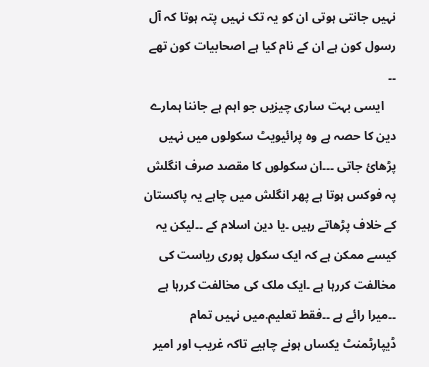نہیں جانتی ہوتی ان کو یہ تک نہیں پتہ ہوتا کہ آل رسول کون ہے ان کے نام کیا ہے اصحابیات کون تھے ۔۔
    ایسی بہت ساری چیزیں جو اہم ہے جاننا ہمارے دین کا حصہ ہے وہ پرائیویٹ سکولوں میں نہیں پڑھائ جاتی ۔۔۔ان سکولوں کا مقصد صرف انگلش پہ فوکس ہوتا ہے پھر انگلش میں چاہے یہ پاکستان کے خلاف پڑھاتے رہیں ۔یا دین اسلام کے ۔۔لیکن یہ کیسے ممکن ہے کہ ایک سکول پوری ریاست کی مخالفت کررہا ہے ۔ایک ملک کی مخالفت کررہا ہے ۔۔میرا رائے ہے ۔۔فقط تعلیم.میں نہیں تمام ڈیپارٹمنٹ یکساں ہونے چاہیے تاکہ غریب اور امیر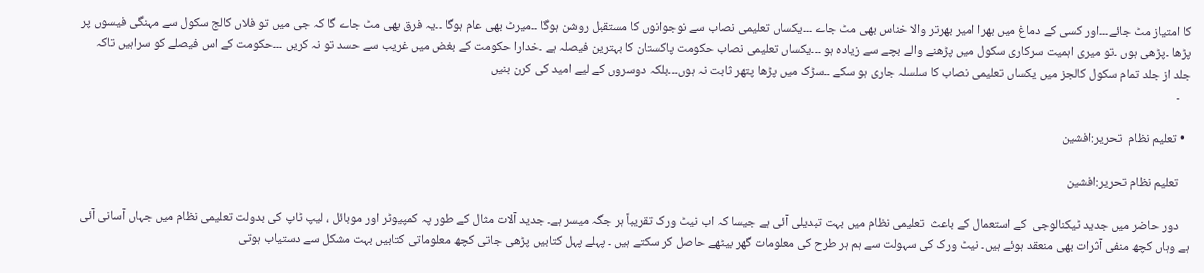کا امتیاز مٹ جائے۔۔۔اور کسی کے دماغ میں بھرا امیر بھرتر والا خناس بھی مٹ جاے ۔۔۔یکساں تعلیمی نصاب سے نوجوانوں کا مستقبل روشن ہوگا ۔۔میرٹ بھی عام ہوگا ۔۔یہ فرق بھی مٹ جاے گا کہ جی میں تو فلاں کالج سکول سے مہنگی فیسوں پر پڑھا ۔پڑھی ہوں ۔تو میری اہمیت سرکاری سکول میں پڑھنے والے بچے سے زیادہ ہو ۔۔۔یکساں تعلیمی نصاب حکومت پاکستان کا بہترین فیصلہ ہے ۔خدارا حکومت کے بغض میں غریب سے حسد تو نہ کریں ۔۔۔حکومت کے اس فیصلے کو سراہیں تاکہ جلد از جلد تمام سکول کالجز میں یکساں تعلیمی نصاب کا سلسلہ جاری ہو سکے ۔۔سڑک میں پڑھا پتھر ثابت نہ ہوں۔۔۔بلکہ دوسروں کے لیے امید کی کرن بنیں
    ۔

  • تعلیم نظام  تحریر:افشین

    تعلیم نظام تحریر:افشین

    دور حاضر میں جدید ٹیکنالوجی  کے استعمال کے باعث  تعلیمی نظام میں بہت تبدیلی آئی ہے جیسا کہ اب نیٹ ورک تقریباً ہر جگہ میسر ہے۔ جدید آلات مثال کے طور پہ کمپیوٹر اور موبائل ، لیپ ٹاپ کی بدولت تعلیمی نظام میں جہاں آسانی آئی ہے وہاں کچھ منفی آثرات بھی منعقد ہوئے ہیں۔ نیٹ ورک کی سہولت سے ہم ہر طرح کی معلومات گھر بیٹھے حاصل کر سکتے ہیں ۔ پہلے پہل کتابیں پڑھی جاتی کچھ معلوماتی کتابیں بہت مشکل سے دستیاب ہوتی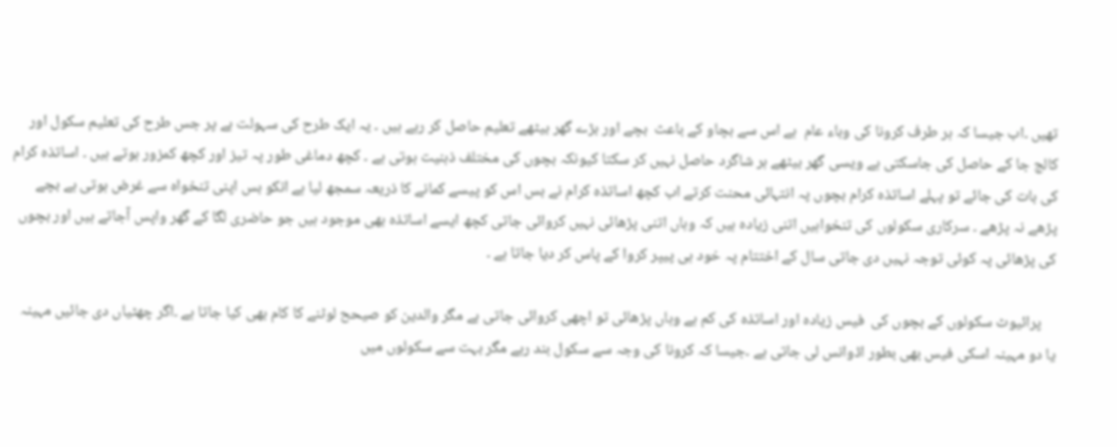تھیں ۔اب جیسا کہ ہر طرف کرونا کی وباء عام  ہے اس سے بچاو کے باعث  بچے اور بڑے گھر بیٹھے تعلیم حاصل کر رہے ہیں ۔ یہ ایک طرح کی سہولت ہے پر جس طرح کی تعلیم سکول اور کالج جا کے حاصل کی جاسکتی ہے ویسی گھر بیٹھے ہر شاگرد حاصل نہیں کر سکتا کیونکہ بچوں کی مختلف ذہنیت ہوتی ہے ۔ کچھ دماغی طور پہ تیز اور کچھ کمزور ہوتے ہیں ۔ اساتذہ کرام کی بات کی جائے تو پہلے اساتذہ کرام بچوں پہ انتہائی محنت کرتے اب کچھ اساتذہ کرام نے بس اس کو پیسے کمانے کا ذریعہ سمجھ لیا ہے انکو بس اپنی تنخواہ سے غرض ہوتی ہے بچے پڑھے نہ پڑھے ۔ سرکاری سکولوں کی تنخواہیں اتنی زیادہ ہیں کہ وہاں اتنی پڑھائی نہیں کروائی جاتی کچھ ایسے اساتذہ بھی موجود ہیں جو حاضری لگا کے گھر واپس آجاتے ہیں اور بچوں کی پڑھائی پہ کوئی توجہ نہیں دی جاتی سال کے اختتام پہ خود ہی پیپر کروا کے پاس کر دیا جاتا ہے ۔

    پرائیوٹ سکولوں کے بچوں کی  فیس زیادہ اور اساتذہ کی کم ہے وہاں پڑھائی تو اچھی کروائی جاتی ہے مگر والدین کو صیحح لوٹنے کا کام بھی کیا جاتا ہے ۔اگر چھٹیاں دی جائیں مہینہ یا دو مہینہ اسکی فیس بھی بطور اڈوانس لی جاتی ہے ۔جیسا کہ کرونا کی وجہ سے سکول بند رہے مگر بہت سے سکولوں میں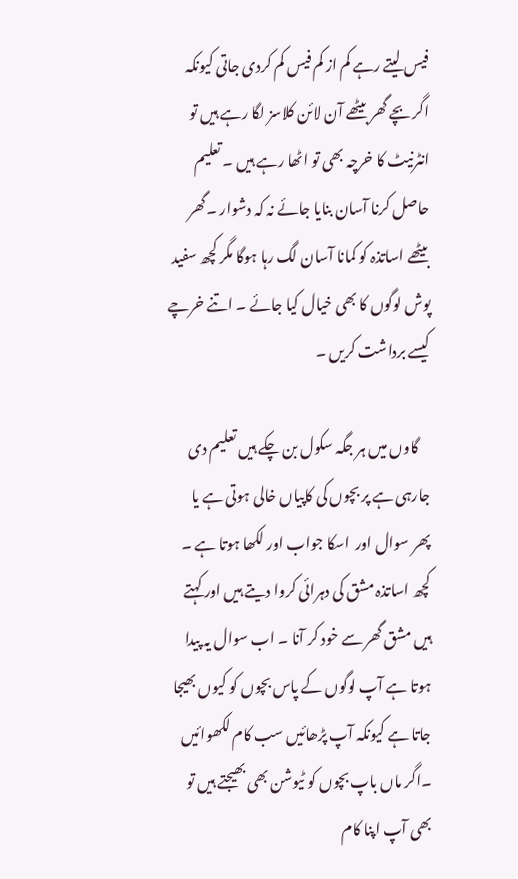فیس لیتے رہے کم از کم فیس کم کردی جاتی کیونکہ اگر بچے گھر بیٹھے آن لائن کلاسز لگا رہے ہیں تو انٹرنیٹ کا خرچہ بھی تو اٹھا رہے ہیں ۔ تعلیم حاصل کرنا آسان بنایا جائے نہ کہ دشوار ۔گھر بیٹھے اساتذہ کو کمانا آسان لگ رہا ہوگا مگر کچھ سفید پوش لوگوں کا بھی خیال کیا جائے ۔ اتنے خرچے کیسے برداشت کریں ۔

    گاوں میں ہر جگہ سکول بن چکے ہیں تعلیم دی جارہی ہے پر بچوں کی کاپیاں خالی ہوتی ہے یا پھر سوال اور  اسکا جواب اور لکھا ہوتا ہے ۔ کچھ اساتذہ مشق کی دہرائی کروا دیتے ہیں اور کہتے ہیں مشق گھر سے خود کر آنا ۔ اب سوال یہ پیدا ہوتا ہے آپ لوگوں کے پاس بچوں کو کیوں بھیجا جاتا ہے کیونکہ آپ پڑھائیں سب کام لکھوائیں ۔اگر ماں باپ بچوں کو ٹیوشن بھی بھیجتے ہیں تو بھی آپ اپنا کام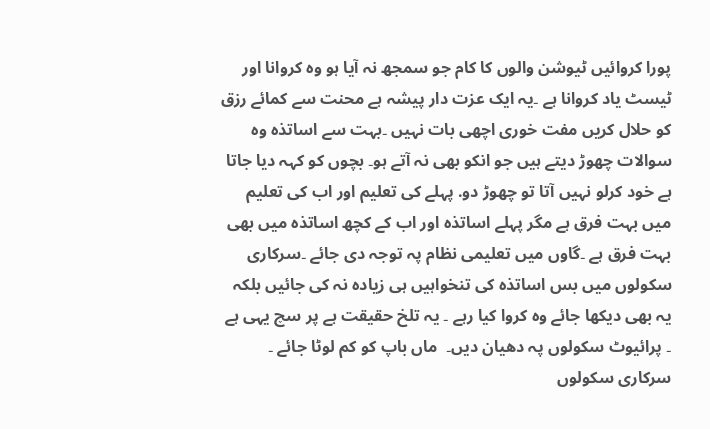پورا کروائیں ٹیوشن والوں کا کام جو سمجھ نہ آیا ہو وہ کروانا اور ٹیسٹ یاد کروانا ہے ۔یہ ایک عزت دار پیشہ ہے محنت سے کمائے رزق کو حلال کریں مفت خوری اچھی بات نہیں ۔بہت سے اساتذہ وہ سوالات چھوڑ دیتے ہیں جو انکو بھی نہ آتے ہو۔ بچوں کو کہہ دیا جاتا ہے خود کرلو نہیں آتا تو چھوڑ دو. پہلے کی تعلیم اور اب کی تعلیم میں بہت فرق ہے مگر پہلے اساتذہ اور اب کے کچھ اساتذہ میں بھی بہت فرق ہے ۔گاوں میں تعلیمی نظام پہ توجہ دی جائے ۔سرکاری سکولوں میں بس اساتذہ کی تنخواہیں ہی زیادہ نہ کی جائیں بلکہ یہ بھی دیکھا جائے وہ کروا کیا رہے ۔ یہ تلخ حقیقت ہے پر سچ یہی ہے ۔ پرائیوٹ سکولوں پہ دھیان دیں۔  ماں باپ کو کم لوٹا جائے ۔ سرکاری سکولوں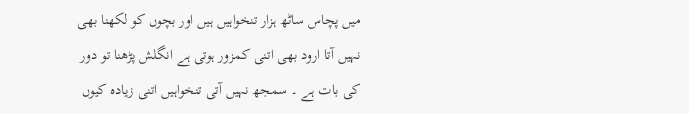میں پچاس ساٹھ ہزار تنخواہیں ہیں اور بچوں کو لکھنا بھی نہیں آتا ارود بھی اتنی کمزور ہوتی ہے انگلش پڑھنا تو دور کی بات ہے ۔ سمجھ نہیں آتی تنخواہیں اتنی زیادہ کیوں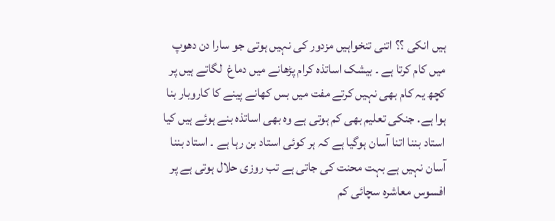ہیں انکی ؟؟ اتنی تنخواہیں مزدور کی نہیں ہوتی جو سارا دن دھوپ میں کام کرتا ہے ۔ بیشک اساتذہ کرام پڑھانے میں دماغ  لگاتے ہیں پر کچھ یہ کام بھی نہیں کرتے مفت میں بس کھانے پینے کا کاروبار بنا ہوا ہے. جنکی تعلیم بھی کم ہوتی ہے وہ بھی اساتذہ بنے ہوئے ہیں کیا استاد بننا اتنا آسان ہوگیا ہے کہ ہر کوئی استاد بن رہا ہے ۔ استاد بننا آسان نہیں ہے بہت محنت کی جاتی ہے تب روزی حلال ہوتی ہے پر افسوس معاشرہ سچائی کم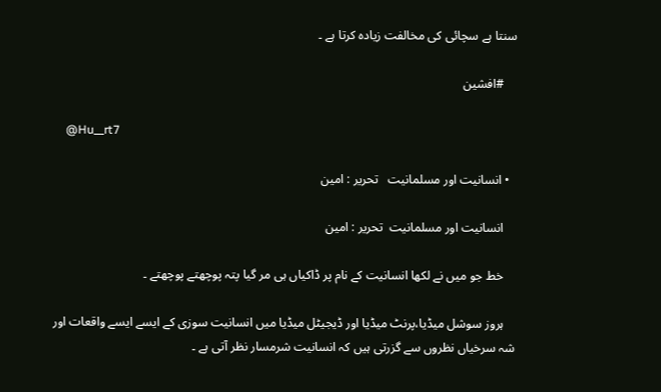سنتا ہے سچائی کی مخالفت زیادہ کرتا ہے ۔

    #افشین

    @Hu__rt7

  • انسانیت اور مسلمانیت   تحریر : امین

    انسانیت اور مسلمانیت  تحریر : امین

    خط جو میں نے لکھا انسانیت کے نام پر ڈاکیاں ہی مر گیا پتہ پوچھتے پوچھتے ۔

    ہروز سوشل میڈیا،پرنٹ میڈیا اور ڈیجیٹل میڈیا میں انسانیت سوزی کے ایسے ایسے واقعات اور شہ سرخیاں نظروں سے گزرتی ہیں کہ انسانیت شرمسار نظر آتی ہے ۔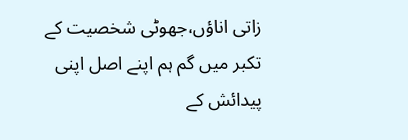زاتی اناؤں،جھوٹی شخصیت کے تکبر میں گم ہم اپنے اصل اپنی پیدائش کے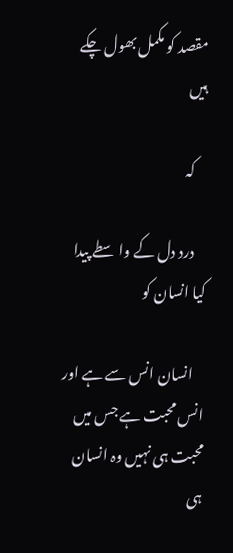مقصد کو مکمل بھول چکے ہیں

    کہ

    درد دل کے واسطے پیدا کیا انسان کو

    انسان انس سے ہے اور انس محبت ہے جس میں محبت ہی نہیں وہ انسان ہی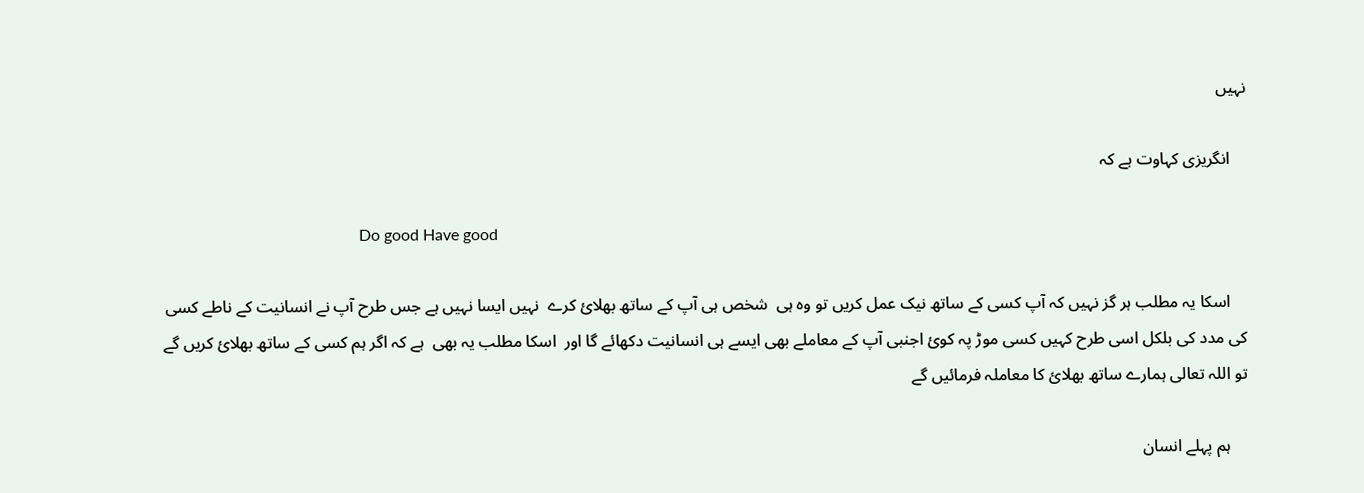نہیں

    انگریزی کہاوت ہے کہ

                                                 Do good Have good

    اسکا یہ مطلب ہر گز نہیں کہ آپ کسی کے ساتھ نیک عمل کریں تو وہ ہی  شخص ہی آپ کے ساتھ بھلائ کرے  نہیں ایسا نہیں ہے جس طرح آپ نے انسانیت کے ناطے کسی کی مدد کی بلکل اسی طرح کہیں کسی موڑ پہ کوئ اجنبی آپ کے معاملے بھی ایسے ہی انسانیت دکھائے گا اور  اسکا مطلب یہ بھی  ہے کہ اگر ہم کسی کے ساتھ بھلائ کریں گے تو اللہ تعالی ہمارے ساتھ بھلائ کا معاملہ فرمائیں گے

    ہم پہلے انسان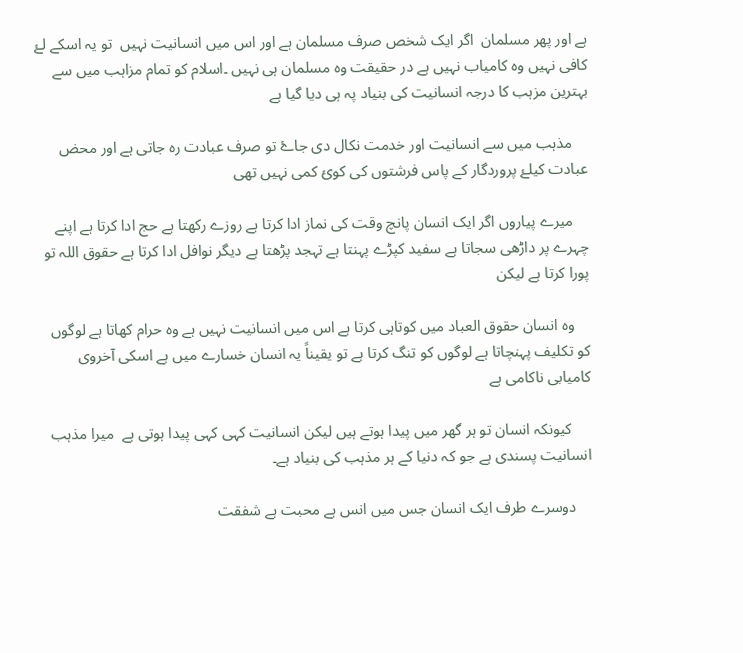ہے اور پھر مسلمان  اگر ایک شخص صرف مسلمان ہے اور اس میں انسانیت نہیں  تو یہ اسکے لۓ کافی نہیں وہ کامیاب نہیں ہے در حقیقت وہ مسلمان ہی نہیں ۔اسلام کو تمام مزاہب میں سے بہترین مزہب کا درجہ انسانیت کی بنیاد پہ ہی دیا گیا ہے

    مذہب میں سے انسانیت اور خدمت نکال دی جاۓ تو صرف عبادت رہ جاتی ہے اور محض عبادت کیلۓ پروردگار کے پاس فرشتوں کی کوئ کمی نہیں تھی

    میرے پیاروں اگر ایک انسان پانچ وقت کی نماز ادا کرتا ہے روزے رکھتا ہے حج ادا کرتا ہے اپنے چہرے پر داڑھی سجاتا ہے سفید کپڑے پہنتا ہے تہجد پڑھتا ہے دیگر نوافل ادا کرتا ہے حقوق اللہ تو پورا کرتا ہے لیکن

    وہ انسان حقوق العباد میں کوتاہی کرتا ہے اس میں انسانیت نہیں ہے وہ حرام کھاتا ہے لوگوں کو تکلیف پہنچاتا ہے لوگوں کو تنگ کرتا ہے تو یقیناً یہ انسان خسارے میں ہے اسکی آخروی کامیابی ناکامی ہے

     کیونکہ انسان تو ہر گھر میں پیدا ہوتے ہیں لیکن انسانیت کہی کہی پیدا ہوتی ہے  میرا مذہب انسانیت پسندی ہے جو کہ دنیا کے ہر مذہب کی بنیاد ہے۔

    دوسرے طرف ایک انسان جس میں انس ہے محبت ہے شفقت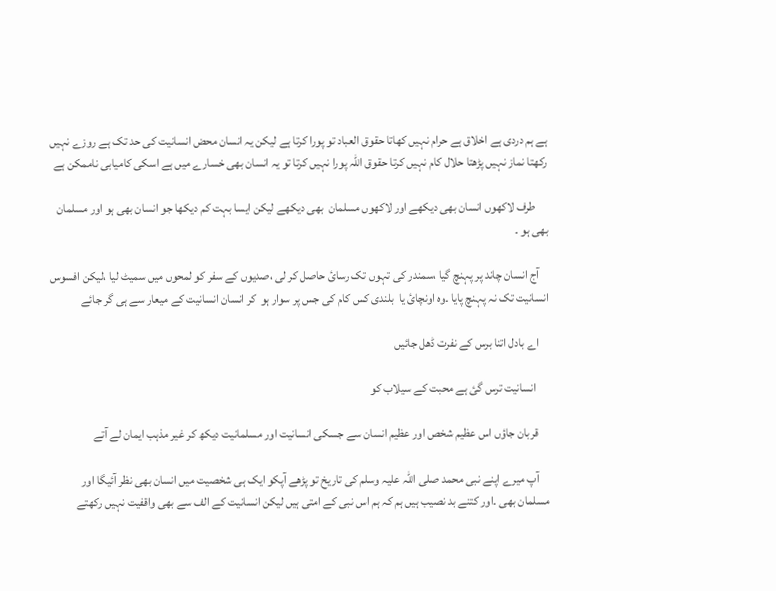ہے ہم دردی ہے اخلاق ہے حرام نہیں کھاتا حقوق العباد تو پورا کرتا ہے لیکن یہ انسان محض انسانیت کی حد تک ہے روزے نہیں رکھتا نماز نہیں پڑھتا حلال کام نہیں کرتا حقوق اللہ پورا نہیں کرتا تو یہ انسان بھی خسارے میں ہے اسکی کامیابی ناممکن ہے

     طرف لاکھوں انسان بھی دیکھے اور لاکھوں مسلمان  بھی دیکھے لیکن ایسا بہت کم دیکھا جو انسان بھی ہو اور مسلمان بھی ہو ۔

    آج انسان چاند پر پہنچ گیا ،سمندر کی تہوں تک رسائ حاصل کر لی ،صدیوں کے سفر کو لمحوں میں سمیٹ لیا ،لیکن افسوس انسانیت تک نہ پہنچ پایا ۔وہ اونچائ یا  بلندی کس کام کی جس پر سوار ہو  کر انسان انسانیت کے میعار سے ہی گر جائے

    اے بادل اتنا برس کے نفرت ڈھل جائیں

     انسانیت ترس گئ ہے محبت کے سیلاب کو

    قربان جاؤں اس عظیم شخص اور عظیم انسان سے جسکی انسانیت اور مسلمانیت دیکھ کر غیر مذہب ایمان لے آتے

    آپ میرے اپنے نبی محمد صلی اللہ علیہ وسلم کی تاریخ تو پڑھے آپکو ایک ہی شخصیت میں انسان بھی نظر آئیگا اور مسلمان بھی ۔اور کتنے بد نصیب ہیں ہم کہ ہم اس نبی کے امتی ہیں لیکن انسانیت کے الف سے بھی واقفیت نہیں رکھتے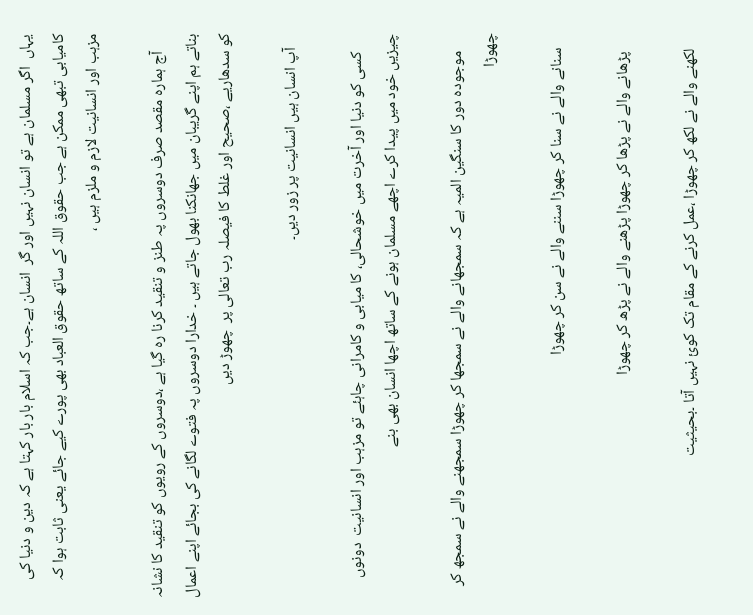یہاں  اگر مسلمان ہے تو انسان نہیں اور گر  انسان ہے۔جب کہ اسلام بار بار کہتا ہے کہ دین و دنیا کی کامیابی تبھی ممکن ہے جب حقوق اللہ کے ساتھ حقوق العباد بھی پورے کیے جائے یعنی ثابت ہوا کہ مزہب اور انسانیت لازم و ملزم ہیں ،

     آج ہمارہ مقصد صرف دوسروں پہ طنز و تنقید کرنا رہ گیا ہے ،دوسروں کے رویوں کو تنقید کا نشانہ بناتے ہم اپنے گریبان میں جھانکنا بھول جاتے ہیں ۔ خدارا دوسروں پہ فتوے لگانے کی بجائے اپنے اعمال کو سدھاریے ،صحیح اور غلط کا فیصلہ رب تعالی پر  چھوڑ دیں

    آپ انسان ہیں انسانیت پر زور دیں۔

     کسی کو دنیا اور آخرت میں خوشحالی، کا میابی و کامرانی چاہئے تو مزہب اور انسانیت  دونوں چیزیں خود میں پیدا کرے اچھے مسلمان ہونے کے ساتھ اچھا انسان بھی بنے

     موجودہ دور کا سنگین المیہ ہے کہ سمجھانے والے نے سمجھا کر چھوڑا سمجھنے والے نے سمجھ کر چھوڑا

    سنانے والے نے سنا کر چھوڑا سننے والے نے سن کر چھوڑا

     پڑھانے والے نے پڑھا کر چھوڑا پڑھنے والے نے پڑھ کر چھوڑا

    لکھنے والے نے لکھ کر چھوڑا ،عمل کرنے کے مقام تک کوئ نہیں آتا ۔بحیثیت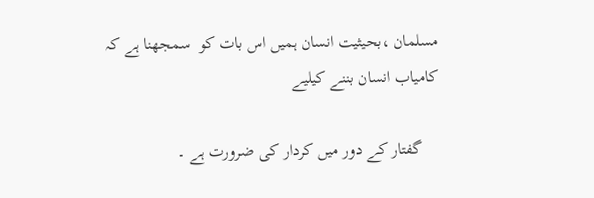مسلمان ،بحیثیت انسان ہمیں اس بات کو  سمجھنا ہے کہ کامیاب انسان بننے کیلیے

    گفتار کے دور میں کردار کی ضرورت ہے ۔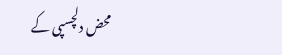محض دلچسپی کے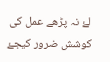لۓ نہ پڑھے عمل کی کوشش ضرور کیجۓ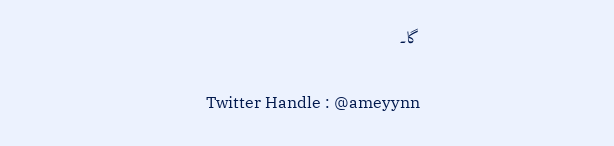گا۔

    Twitter Handle : @ameyynn